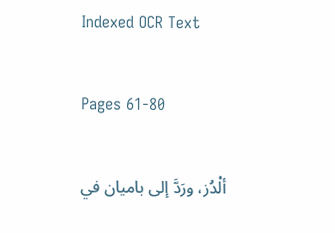Indexed OCR Text

Pages 61-80

ألْدُز، ورَدَّ إلى باميان في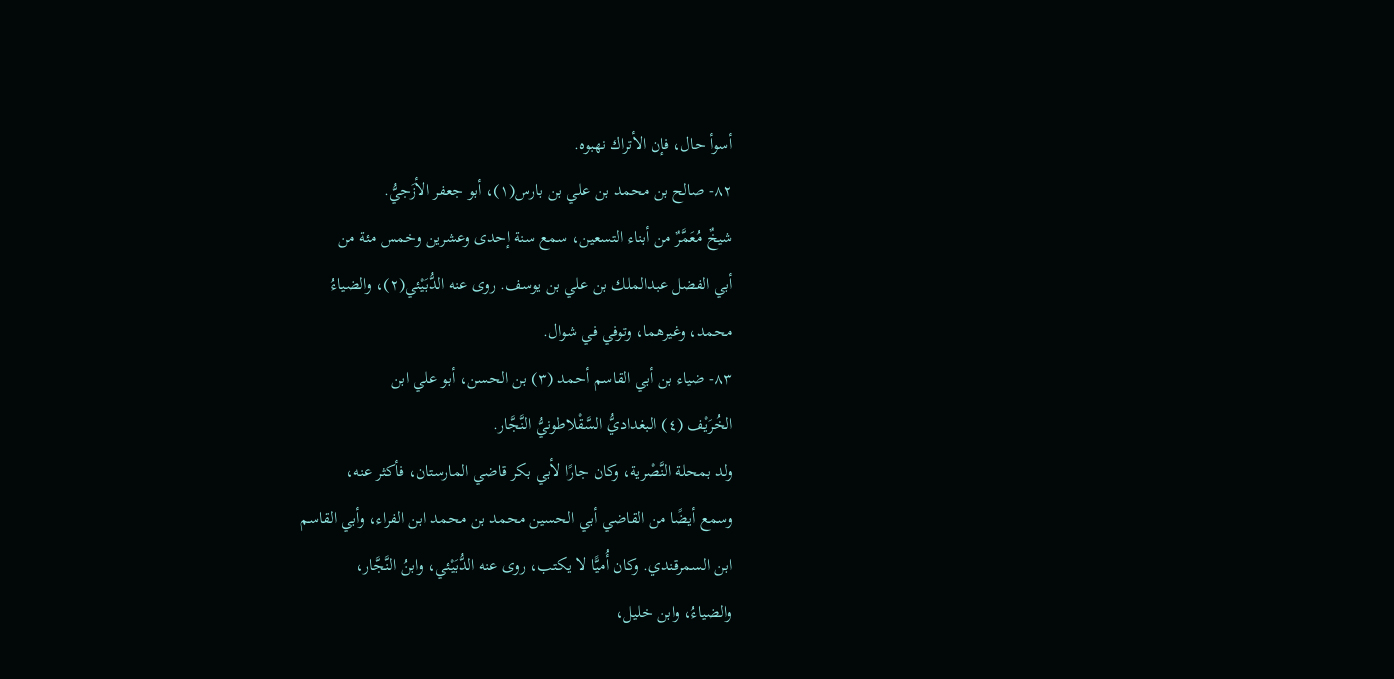أسوأ حال، فإن الأتراك نهبوه.
٨٢- صالح بن محمد بن علي بن بارس(١)، أبو جعفر الأزَجيُّ.
شيخٌ مُعَمَّرٌ من أبناء التسعين، سمع سنة إحدى وعشرين وخمس مئة من
أبي الفضل عبدالملك بن علي بن يوسف. روى عنه الدُّبَيْئي(٢)، والضياءُ
محمد، وغيرهما، وتوفي في شوال.
٨٣- ضياء بن أبي القاسم أحمد (٣) بن الحسن، أبو علي ابن
الخُرَيْف (٤) البغداديُّ السَّقْلاطونيُّ النَّجَّار.
ولد بمحلة النَّصْرية، وكان جارًا لأبي بكر قاضي المارستان، فأكثر عنه،
وسمع أيضًا من القاضي أبي الحسين محمد بن محمد ابن الفراء، وأبي القاسم
ابن السمرقندي. وكان أُميًّا لا يكتب، روى عنه الدُّبَيْئي، وابنُ النَّجَّار،
والضياءُ، وابن خليل،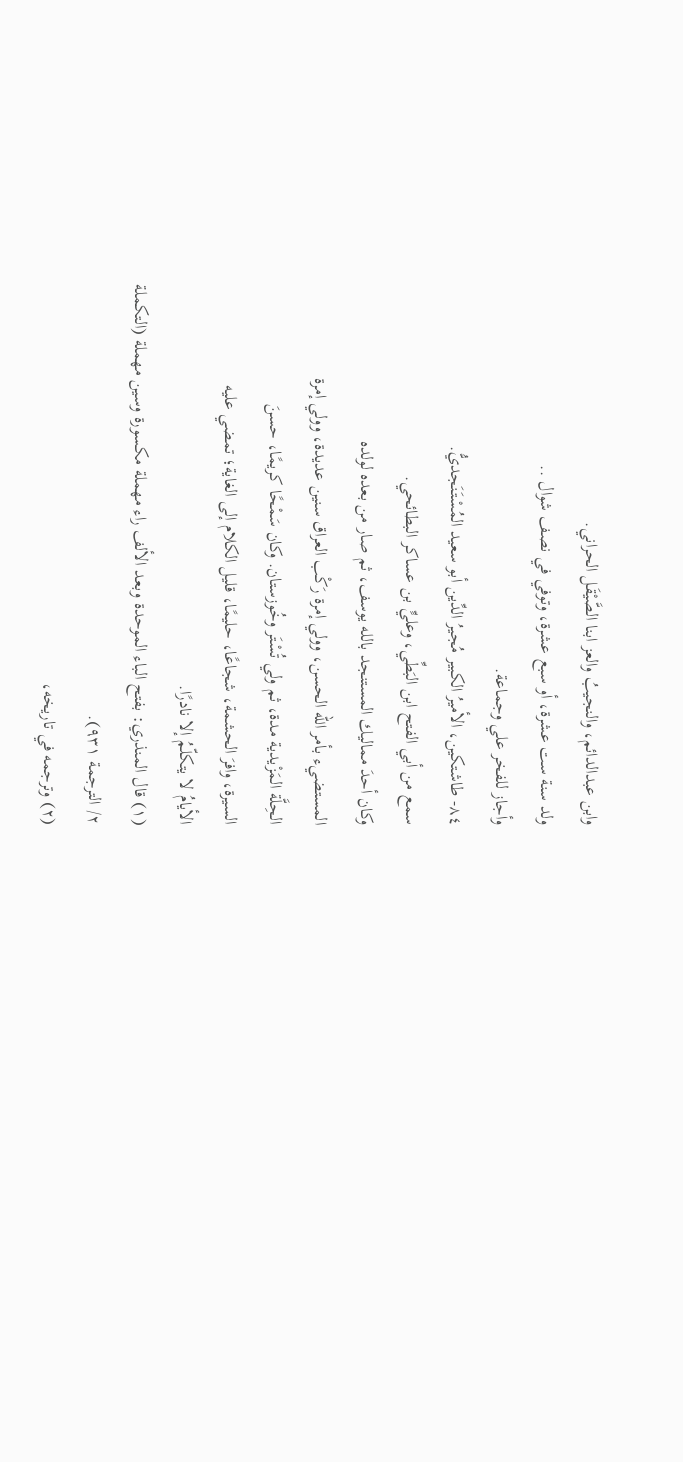وابن عبدالدائم، والنجيبُ والعز ابنا الصَّيْقَل الحراني.
ولد سنة ست عشرة، أو سبع عشرة، وتوفي في نصف شوال ..
وأجاز للفخر علي وجماعة.
٨٤- طاشتكين، الأميرُ الكبير مُجيرُ الدِّين أبو سعيد المُسْتَنَجديُّ.
سمع من أبي الفتح ابن البَطِّي، وعليٍّ بن عساكر البطائحي.
وكان أحدَ مماليك المستنجد بالله يوسف، ثم صار من بعده لولده
المستضيء بأمر الله الحسن، وولي إمرة رَكْب العراق سنين عديدة، وولي إمرة
الحِلَّة المَزْيدية مدة، ثم ولي تُسْتَر وخُوزستان. وكان سَمْحًا كريمًا، حسنَ
السيرة، وافرَ الحشمة، شجاعًا، حليمًا، قليل الكلام إلى الغاية؛ تمضي عليه
الأيامُ لا يتكلّمُ إلا نادرًا.
(١) قال المنذري: بفتح الباء الموحدة وبعد الألف راء مهملة مكسورة وسين مهملة (التكملة
٢/ الترجمة ٩٣١).
(٢) وترجمه في تاريخه،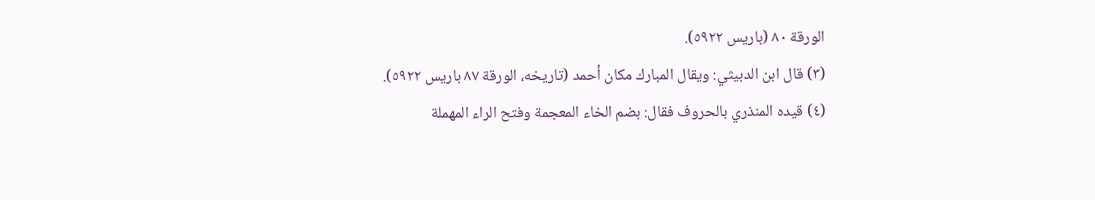الورقة ٨٠ (باريس ٥٩٢٢).
(٣) قال ابن الدبيثي: ويقال المبارك مكان أحمد (تاريخه، الورقة ٨٧ باريس ٥٩٢٢).
(٤) قيده المنذري بالحروف فقال: بضم الخاء المعجمة وفتح الراء المهملة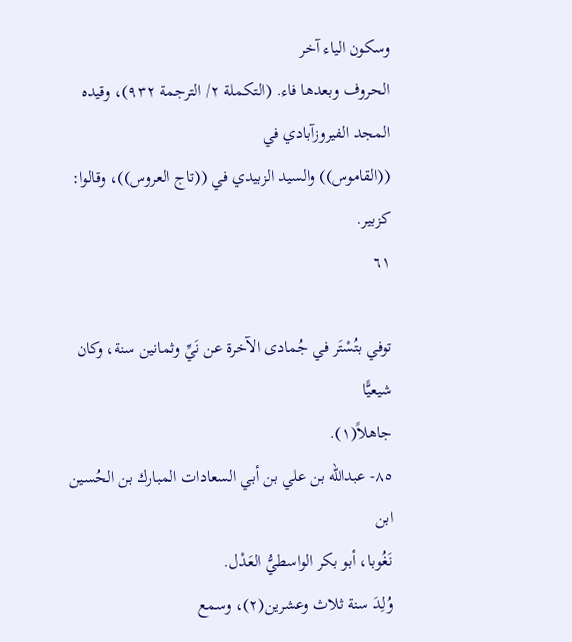وسكون الياء آخر
الحروف وبعدها فاء. (التكملة ٢/ الترجمة ٩٣٢)، وقيده المجد الفيروزآبادي في
((القاموس)) والسيد الزبيدي في ((تاج العروس))، وقالوا: كزبير.
٦١

توفي بتُسْتَر في جُمادى الآخرة عن نَيِّ وثمانين سنة، وكان شيعيًّا
جاهلاً(١).
٨٥- عبدالله بن علي بن أبي السعادات المبارك بن الحُسين ابن
نَغُوبا، أبو بكر الواسطيُّ العَدْل.
وُلِدَ سنة ثلاث وعشرين(٢)، وسمع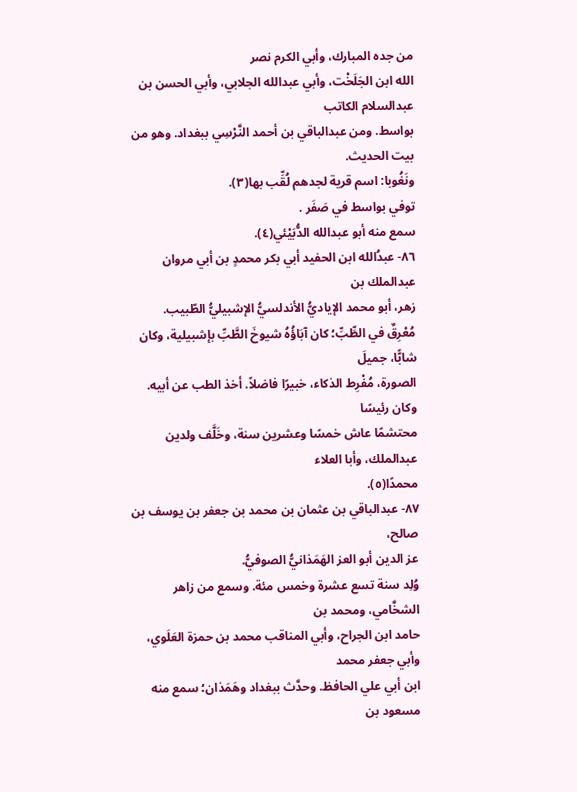من جده المبارك، وأبي الكرم نصر
الله ابن الجَلَخْت، وأبي عبدالله الجلابي، وأبي الحسن بن عبدالسلام الكاتب
بواسط. ومن عبدالباقي بن أحمد النَّرْسِي ببغداد. وهو من بيت الحديث.
ونَغُوبا: اسم قرية لجدهم لُقِّب بها(٣).
توفي بواسط في صَفَر .
سمع منه أبو عبدالله الدُّبَيْئي(٤).
٨٦- عبدُالله ابن الحفيد أبي بكر محمدٍ بن أبي مروان عبدالملك بن
زهر، أبو محمد الإياديُّ الأندلسيُّ الإشبيليُّ الطّبيب.
مُعْرِقٌ في الطِّبِّ؛ كان آبَاؤُهُ شيوخَ الطَّبِّ بإشبيلية، وكان شابًّا، جميلَ
الصورة، مُفْرِط الذكاء، خبيرًا فاضلاً. أخذ الطب عن أبيه. وكان رئيسًا
محتشمًا عاش خمسًا وعشرين سنة، وخَلَّف ولدين عبدالملك، وأبا العلاء
محمدًا(٥).
٨٧- عبدالباقي بن عثمان بن محمد بن جعفر بن يوسف بن صالح،
عز الدين أبو العز الهَمَذانيُّ الصوفيُّ.
وُلِد سنة تسع عشرة وخمس مئة. وسمع من زاهر الشخَّامي، ومحمد بن
حامد ابن الجراح، وأبي المناقب محمد بن حمزة العَلَوي، وأبي جعفر محمد
ابن أبي علي الحافظ. وحدَّث ببغداد وهَمَذان؛ سمع منه مسعود بن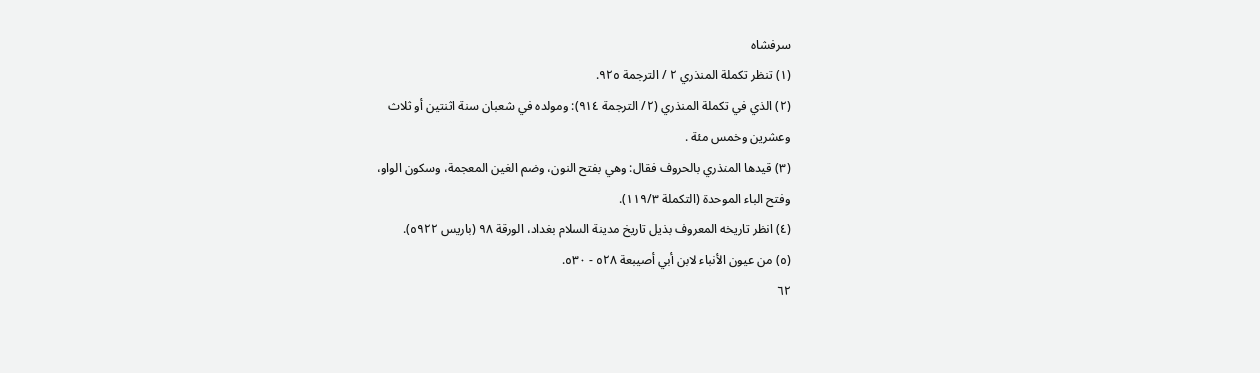سرفشاه
(١) تنظر تكملة المنذري ٢ / الترجمة ٩٢٥.
(٢) الذي في تكملة المنذري (٢/ الترجمة ٩١٤): ومولده في شعبان سنة اثنتين أو ثلاث
وعشرين وخمس مئة .
(٣) قيدها المنذري بالحروف فقال: وهي بفتح النون، وضم الغين المعجمة، وسكون الواو،
وفتح الباء الموحدة (التكملة ١١٩/٣).
(٤) انظر تاريخه المعروف بذيل تاريخ مدينة السلام بغداد، الورقة ٩٨ (باريس ٥٩٢٢).
(٥) من عيون الأنباء لابن أبي أصيبعة ٥٢٨ - ٥٣٠.
٦٢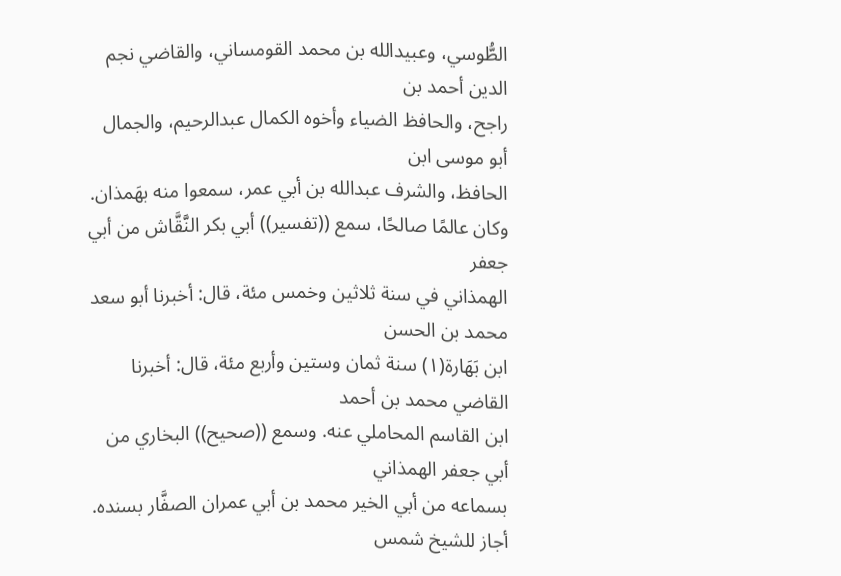الطُّوسي، وعبيدالله بن محمد القومساني، والقاضي نجم الدين أحمد بن
راجح، والحافظ الضياء وأخوه الكمال عبدالرحيم، والجمال أبو موسى ابن
الحافظ، والشرف عبدالله بن أبي عمر، سمعوا منه بهَمذان.
وكان عالمًا صالحًا، سمع ((تفسير)) أبي بكر النَّقَّاش من أبي جعفر
الهمذاني في سنة ثلاثين وخمس مئة، قال: أخبرنا أبو سعد محمد بن الحسن
ابن بَهَارة(١) سنة ثمان وستين وأربع مئة، قال: أخبرنا القاضي محمد بن أحمد
ابن القاسم المحاملي عنه. وسمع ((صحيح)) البخاري من أبي جعفر الهمذاني
بسماعه من أبي الخير محمد بن أبي عمران الصفَّار بسنده.
أجاز للشيخ شمس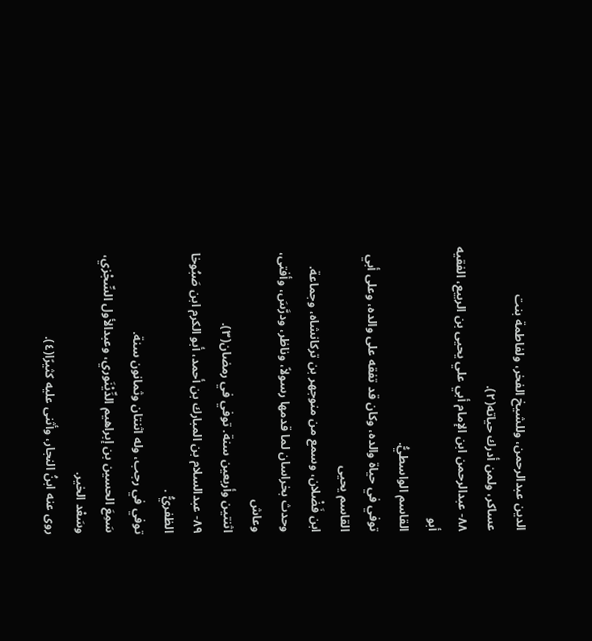الدين عبدالرحمن، وللشيخ الفخر، ولفاطمة بنت
عساكر، ولمن أدرك حياته(٢).
٨٨- عبدالرحمن ابن الإمام أبي علي يحيى بن الربيع، الفقيه أبو
القاسم الواسطيُّ.
توفي في حياة والده، وكان قد تفقه على والده، وعلى أبي القاسم يحيى
ابن فَضْلان، وسمع من منوجهر بن تركانشاه، وجماعة.
وحدث بخراسان لما قدمها رسولاً، وناظر، ودرَّسَ، وأفتى، وعاش
اثنتين وأربعين سنة. توفي في رمضان(٣).
٨٩- عبدالسلام بن المبارك بن أحمد، أبو الكرم ابن صَبُوخا
الظفريُّ .
توفي في رجب، وله اثنتان وثمانون سنة.
سَمِعَ الحسين بن إبراهيم الدِّيْنَوري، وعبدالأول السِّجْزي، وسَعْد الخير.
روى عنه ابنُ النجار، وأثنى عليه كثيرًا(٤).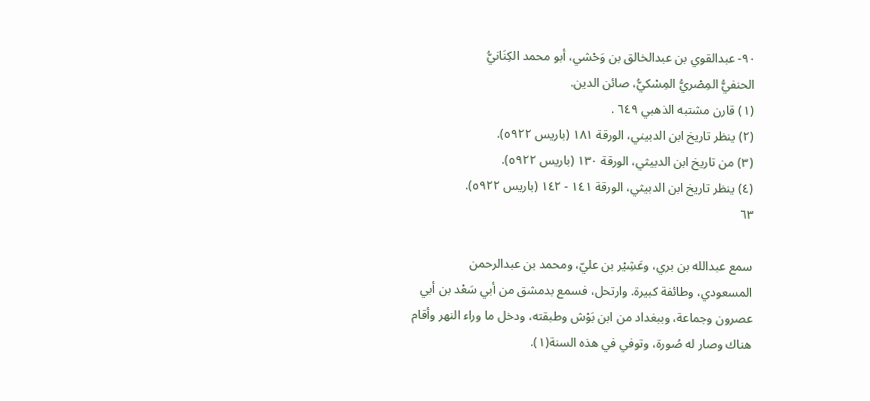٩٠- عبدالقوي بن عبدالخالق بن وَحْشي، أبو محمد الكِنَانيُّ
الحنفيُّ المِصْريُّ المِسْکيُّ، صائن الدین.
(١) قارن مشتبه الذهبي ٦٤٩ .
(٢) ينظر تاريخ ابن الدبيني، الورقة ١٨١ (باريس ٥٩٢٢).
(٣) من تاريخ ابن الدبيثي، الورقة ١٣٠ (باريس ٥٩٢٢).
(٤) ينظر تاريخ ابن الدبيثي، الورقة ١٤١ - ١٤٢ (باريس ٥٩٢٢).
٦٣

سمع عبدالله بن بري، وعَشِيْر بن عليّ، ومحمد بن عبدالرحمن
المسعودي، وطائفة كبيرة. وارتحل، فسمع بدمشق من أبي سَعْد بن أبي
عصرون وجماعة، وببغداد من ابن بَوْش وطبقته، ودخل ما وراء النهر وأقام
هناك وصار له صُورة، وتوفي في هذه السنة(١).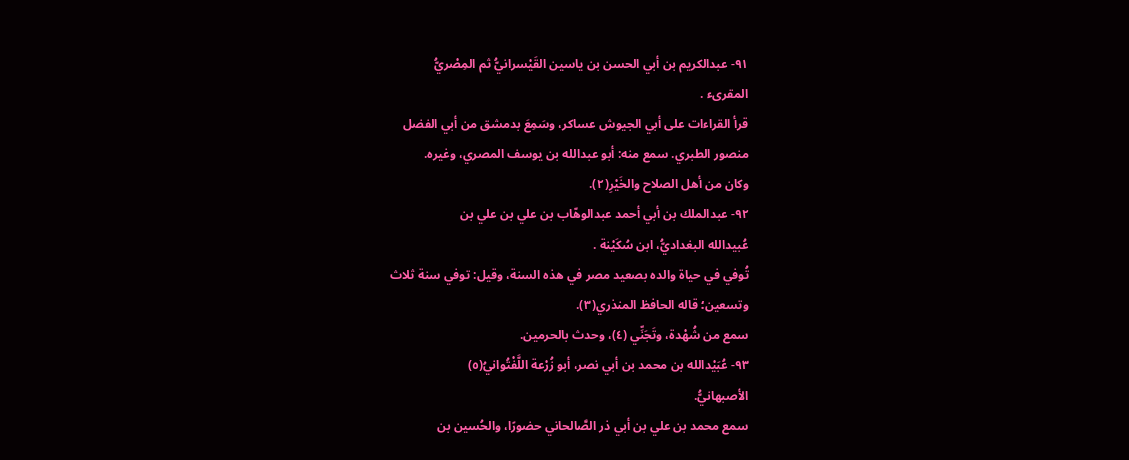٩١- عبدالكريم بن أبي الحسن بن ياسين القَيْسرانيُّ ثم المِصْريُّ
المقرىء .
قرأ القراءات على أبي الجيوش عساكر، وسَمِعَ بدمشق من أبي الفضل
منصور الطبري. سمع منه: أبو عبدالله بن يوسف المصري، وغيره.
وكان من أهل الصلاح والخَيْرِ(٢).
٩٢- عبدالملك بن أبي أحمد عبدالوهّاب بن علي بن علي بن
عُبيدالله البغداديُّ، ابن سُكَيْنة .
تُوفي في حياة والده بصعيد مصر في هذه السنة، وقيل: توفي سنة ثلاث
وتسعين؛ قاله الحافظ المنذري(٣).
سمع من شُهْدة، وتَجَنِّي (٤)، وحدث بالحرمين.
٩٣- عُبَيْدالله بن محمد بن أبي نصر، أبو زُرْعة اللَّفْتُوانيُ(٥)
الأصبهانيُّ.
سمع محمد بن علي بن أبي ذر الصَّالحاني حضورًا، والحُسين بن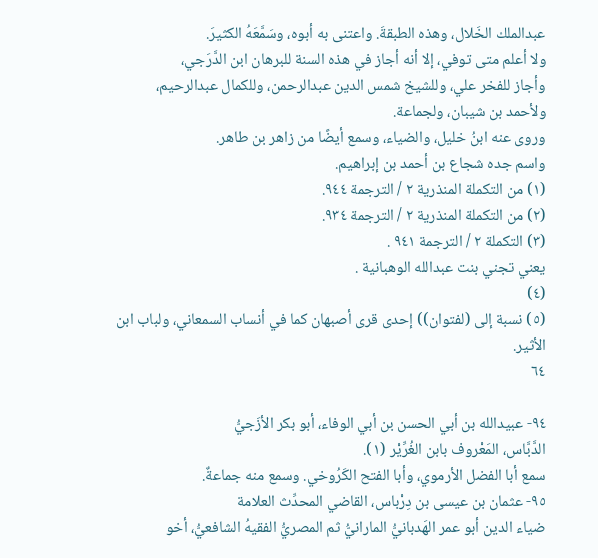عبدالملك الخَلال، وهذه الطبقةَ. واعتنى به أبوه، وسَمَّعَهُ الكثيرَ.
ولا أعلم متى توفي، إلا أنه أجاز في هذه السنة للبرهان ابن الدَّرَجي،
وأجاز للفخر علي، وللشيخ شمس الدين عبدالرحمن، وللكمال عبدالرحيم،
ولأحمد بن شيبان، ولجماعة.
وروى عنه ابنُ خليل، والضياء، وسمع أيضًا من زاهر بن طاهر.
واسم جده شجاع بن أحمد بن إبراهيم.
(١) من التكملة المنذرية ٢ / الترجمة ٩٤٤.
(٢) من التكملة المنذرية ٢ / الترجمة ٩٣٤.
(٣) التكملة ٢ / الترجمة ٩٤١ .
يعني تجني بنت عبدالله الوهبانية .
(٤)
(٥) نسبة إلى (لفتوان)) إحدى قرى أصبهان كما في أنساب السمعاني، ولباب ابن الأثير.
٦٤

٩٤- عبيدالله بن أبي الحسن بن أبي الوفاء، أبو بكر الأزَجيُّ
الدَّبَّاس، المَعْروف بابن الغُرِّيْر (١).
سمع أبا الفضل الأرموي، وأبا الفتح الكَرُوخي. وسمع منه جماعةٌ.
٩٥- عثمان بن عيسى بن دِرْباس، القاضي المحدِّث العلامة
ضياء الدين أبو عمر الهَدبانيُّ المارانيُّ ثم المصريُّ الفقيهُ الشافعيُّ، أخو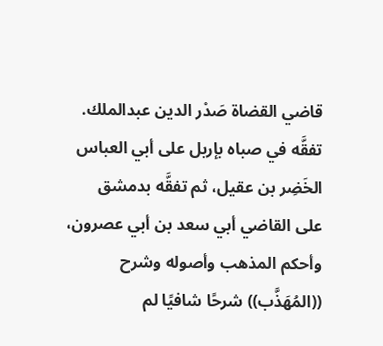قاضي القضاة صَدْر الدين عبدالملك.
تفقَّه في صباه بإربل على أبي العباس الخَضِر بن عقيل، ثم تفقَّه بدمشق
على القاضي أبي سعد بن أبي عصرون، وأحكم المذهب وأصوله وشرح
((المُهَذَّب)) شرحًا شافيًا لم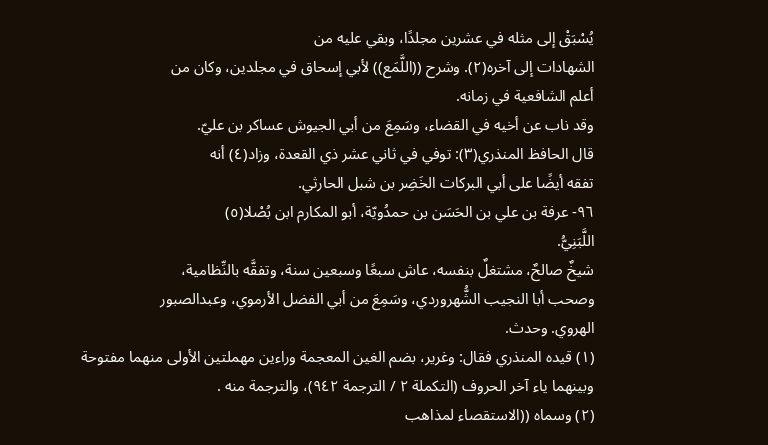يُسْبَقْ إلى مثله في عشرين مجلدًا، وبقي عليه من
الشهادات إلى آخره(٢). وشرح ((اللَّمَع)) لأبي إسحاق في مجلدين، وكان من
أعلم الشافعية في زمانه.
وقد ناب عن أخيه في القضاء، وسَمِعَ من أبي الجيوش عساكر بن عليّ.
قال الحافظ المنذري(٣): توفي في ثاني عشر ذي القعدة، وزاد(٤) أنه
تفقه أيضًا على أبي البركات الخَضِر بن شبل الحارثي.
٩٦- عرفة بن علي بن الحَسَن بن حمدُويّة، أبو المكارم ابن بُصْلا(٥)
اللَّبَنِيُّ.
شيخٌ صالحٌ، مشتغلٌ بنفسه، عاش سبعًا وسبعين سنة، وتفقَّه بالنِّظامية،
وصحب أبا النجيب الشُّهروردي، وسَمِعَ من أبي الفضل الأرموي، وعبدالصبور
الهروي. وحدث.
(١) قيده المنذري فقال: وغرير، بضم الغين المعجمة وراءين مهملتين الأولى منهما مفتوحة
وبينهما ياء آخر الحروف (التكملة ٢ / الترجمة ٩٤٢)، والترجمة منه .
(٢) وسماه ((الاستقصاء لمذاهب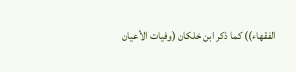الفقهاء)) كما ذكر ابن خلكان (وفيات الأعيان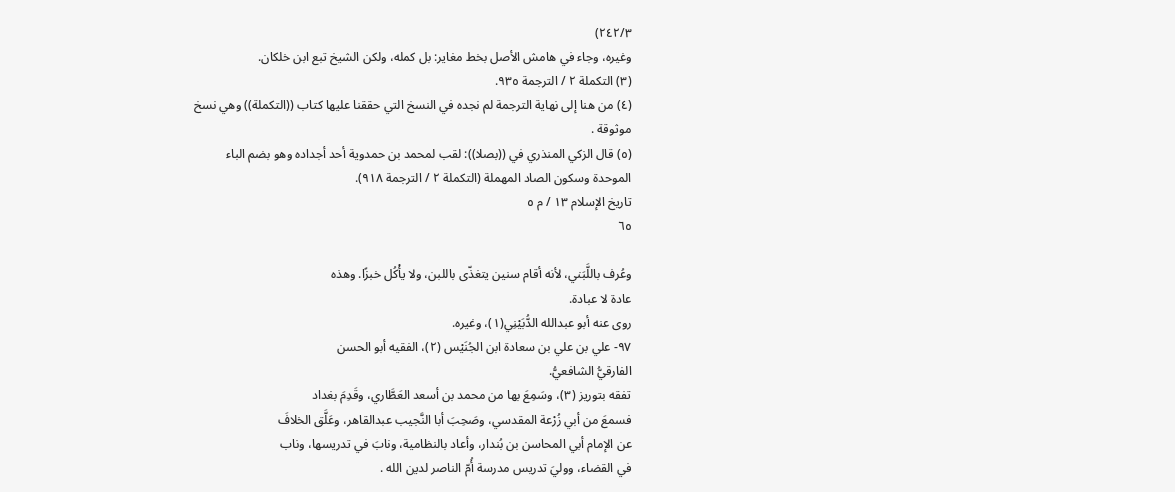٢٤٢/٣)
وغيره، وجاء في هامش الأصل بخط مغاير: بل كمله، ولكن الشيخ تبع ابن خلكان.
(٣) التكملة ٢ / الترجمة ٩٣٥.
(٤) من هنا إلى نهاية الترجمة لم نجده في النسخ التي حققنا عليها كتاب ((التكملة)) وهي نسخ
موثوقة .
(٥) قال الزكي المنذري في ((بصلا)): لقب لمحمد بن حمدوية أحد أجداده وهو بضم الباء
الموحدة وسكون الصاد المهملة (التكملة ٢ / الترجمة ٩١٨).
تاريخ الإسلام ١٣ / م ٥
٦٥

وعُرف باللَّبَني، لأنه أقام سنين يتغذّى باللبن، ولا يأْكُل خبزًا. وهذه
عادة لا عبادة.
روى عنه أبو عبدالله الدُّبَيْنِي(١)، وغيره.
٩٧- علي بن علي بن سعادة ابن الجُنَيْس (٢)، الفقيه أبو الحسن
الفارقيُّ الشافعيُّ.
تفقه بتوريز (٣)، وسَمِعَ بها من محمد بن أسعد العَطَّاري، وقَدِمَ بغداد
فسمعَ من أبي زُرْعة المقدسي، وصَحِبَ أبا النَّجيب عبدالقاهر، وعَلَّق الخلافَ
عن الإمام أبي المحاسن بن بُندار، وأعاد بالنظامية، ونابَ في تدريسها، وناب
في القضاء، ووليَ تدريس مدرسة أُمّ الناصر لدين الله .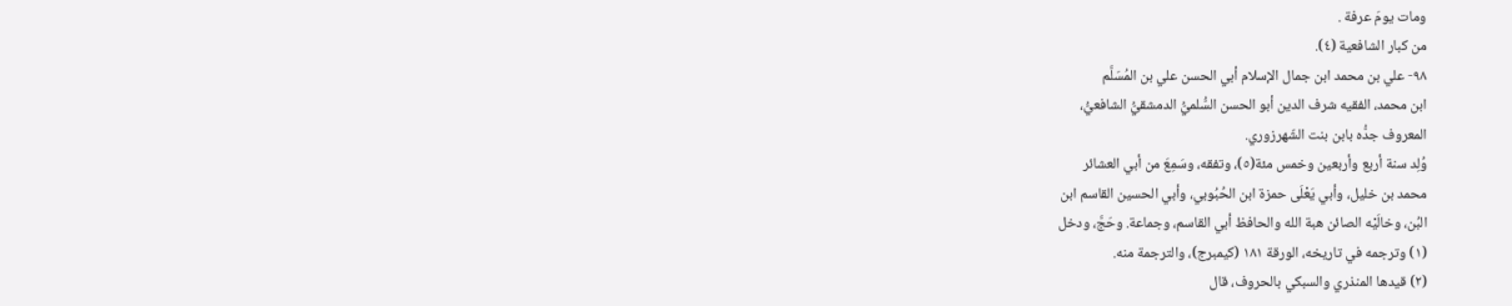ومات يومَ عرفة .
من كبار الشافعية (٤).
٩٨- علي بن محمد ابن جمال الإسلام أبي الحسن علي بن المُسَلَّم
ابن محمد، الفقيه شرف الدين أبو الحسن السُّلميُّ الدمشقيُّ الشافعيُّ،
المعروف جدُّه بابن بنت الشّهرزوري.
وُلِد سنة أربع وأربعين وخمس مئة(٥)، وتفقه، وسَمِعَ من أبي العشائر
محمد بن خليل، وأبي يَعْلَى حمزة ابن الحُبُوبي، وأبي الحسين القاسم ابن
البُن، وخالَيْه الصائن هبة الله والحافظ أبي القاسم، وجماعة. وحَجَّ، ودخل
(١) وترجمه في تاريخه، الورقة ١٨١ (كيمبرج)، والترجمة منه.
(٢) قيدها المنذري والسبكي بالحروف، قال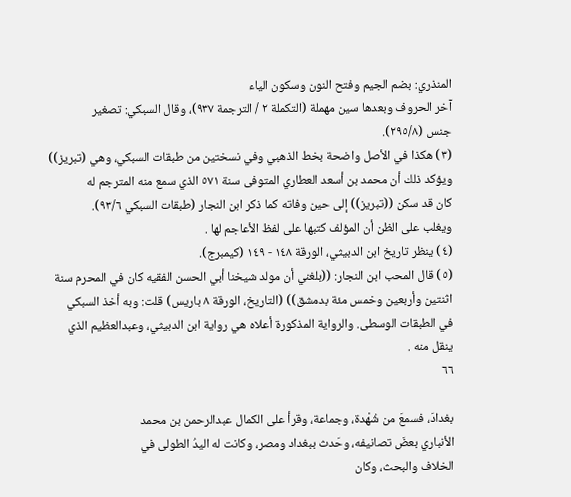المنذري: بضم الجيم وفتح النون وسكون الياء
آخر الحروف وبعدها سين مهملة (التكملة ٢ / الترجمة ٩٣٧)، وقال السبكي: تصغير
جنس (٢٩٥/٨).
(٣) هكذا في الأصل واضحة بخط الذهبي وفي نسختين من طبقات السبكي، وهي (تبريز))
ويؤكد ذلك أن محمد بن أسعد العطاري المتوفى سنة ٥٧١ الذي سمع منه المترجم له
كان قد سكن ((تبريز)) إلى حين وفاته كما ذكر ابن النجار (طبقات السبكي ٩٣/٦).
ويغلب على الظن أن المؤلف كتبها على لفظ الأعاجم لها .
(٤) ينظر تاريخ ابن الدبيثي، الورقة ١٤٨ - ١٤٩ (كيمبرج).
(٥) قال المحب ابن النجار: ((بلغني أن مولد شيخنا أبي الحسن الفقيه كان في المحرم سنة
اثنتين وأربعين وخمس مئة بدمشق)) (التاريخ، الورقة ٨ باريس) قلت: وبه أخذ السبكي
في الطبقات الوسطى. والرواية المذكورة أعلاه هي رواية ابن الدبيثي، وعبدالعظيم الذي
ينقل منه .
٦٦

بغدادَ، فسمعَ من شُهْدة، وجماعة، وقرأ على الكمال عبدالرحمن بن محمد
الأنباري بعضَ تصانيفه، وحَدث ببغداد ومصر، وكانت له اليدُ الطولى في
الخلاف والبحث، وكان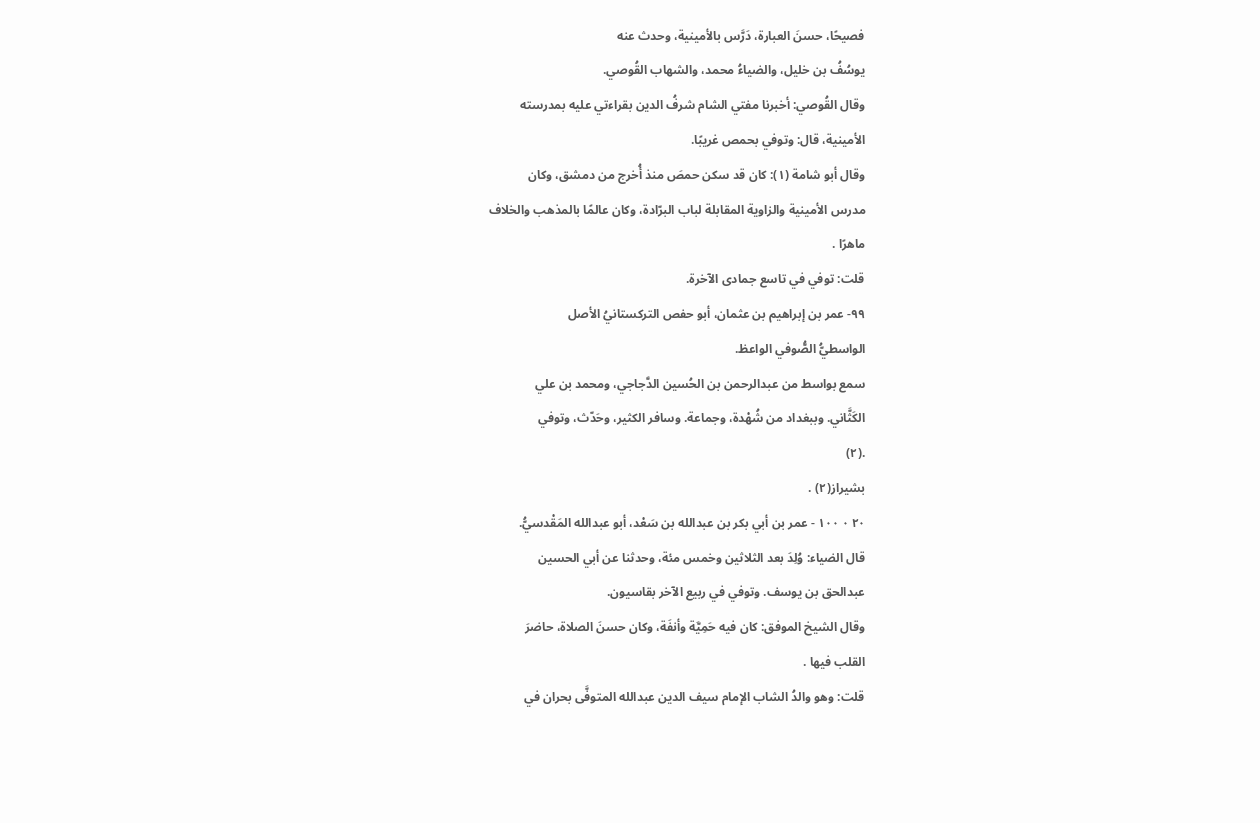فصيحًا، حسنَ العبارة، دَرَّس بالأمينية، وحدث عنه
يوسُفُ بن خليل، والضياءُ محمد، والشهاب القُوصي.
وقال القُوصي: أخبرنا مفتي الشام شرفُ الدين بقراءتي عليه بمدرسته
الأمينية، قال: وتوفي بحمص غريبًا.
وقال أبو شامة (١): كان قد سكن حمصَ منذ أُخرج من دمشق، وكان
مدرس الأمينية والزاوية المقابلة لباب البرّادة، وكان عالمًا بالمذهب والخلاف
ماهرًا .
قلت: توفي في تاسع جمادى الآخرة.
٩٩- عمر بن إبراهيم بن عثمان، أبو حفص التركستانيُ الأصل
الواسطيُّ الصُّوفي الواعظ.
سمع بواسط من عبدالرحمن بن الحُسين الدَّجاجي، ومحمد بن علي
الكَثَّاني. وببغداد من شُهْدة، وجماعة. وسافر الكثير، وحَدّث، وتوفي
.(٢)
بشيراز(٢) .
٢٠ ٠ ١٠٠ - عمر بن أبي بكر بن عبدالله بن سَعْد، أبو عبدالله المَقْدسيُّ.
قال الضياء: وُلِدَ بعد الثلاثين وخمس مئة، وحدثنا عن أبي الحسين
عبدالحق بن يوسف. وتوفي في ربيع الآخر بقاسيون.
وقال الشيخ الموفق: كان فيه حَمِيَّة وأنفَة، وكان حسنَ الصلاة، حاضرَ
القلب فيها .
قلت: وهو والدُ الشاب الإمام سيف الدين عبدالله المتوفَّى بحران في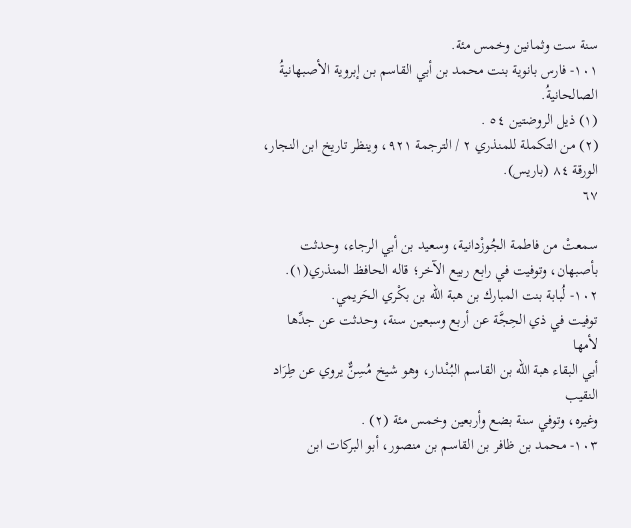سنة ست وثمانين وخمس مئة.
١٠١- فارس بانوية بنت محمد بن أبي القاسم بن إبروية الأصبهانيةُ
الصالحانیةُ.
(١) ذيل الروضتين ٥٤ .
(٢) من التكملة للمنذري ٢ / الترجمة ٩٢١، وينظر تاريخ ابن النجار، الورقة ٨٤ (باريس).
٦٧

سمعتْ من فاطمة الجُوزْدانية، وسعيد بن أبي الرجاء، وحدثت
بأصبهان، وتوفيت في رابع ربيع الآخر؛ قاله الحافظ المنذري(١).
١٠٢- لُبابة بنت المبارك بن هبة الله بن بكْري الحَريمي.
توفيت في ذي الحِجَّة عن أربع وسبعين سنة، وحدثت عن جدِّها لأمها
أبي البقاء هبة الله بن القاسم البُنْدار، وهو شيخ مُسِنٌّ يروي عن طِرَاد النقيب
وغيره، وتوفي سنة بضع وأربعين وخمس مئة (٢) .
١٠٣- محمد بن ظافر بن القاسم بن منصور، أبو البركات ابن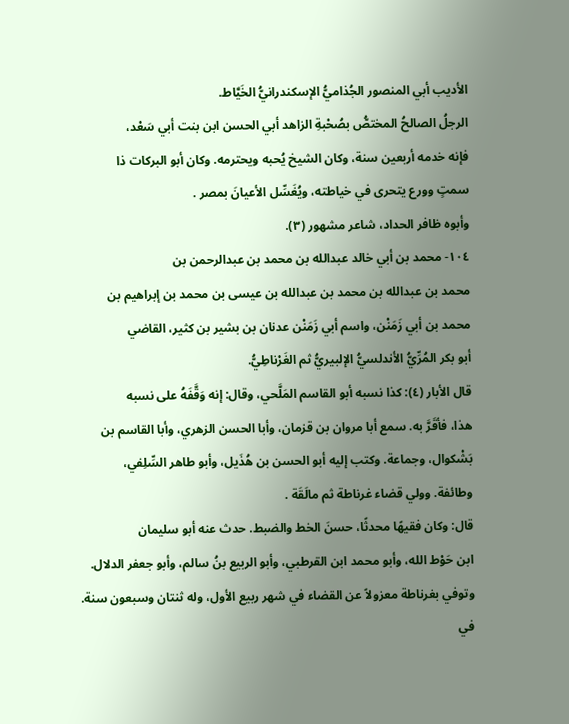الأديب أبي المنصور الجُذاميُّ الإسكندرانيُّ الخَيَّاط.
الرجلُ الصالحُ المختصُّ بصُحْبةِ الزاهد أبي الحسن ابن بنت أبي سَعْد،
فإنه خدمه أربعين سنة، وكان الشيخ يُحبه ويحترمه. وكان أبو البركات ذا
سمتٍ وورع يتحرى في خياطته، ويُغَسِّل الأعيانَ بمصر .
وأبوه ظافر الحداد، شاعر مشهور (٣).
١٠٤- محمد بن أبي خالد عبدالله بن محمد بن عبدالرحمن بن
محمد بن عبدالله بن محمد بن عبدالله بن عيسى بن محمد بن إبراهيم بن
محمد بن أبي زَمَنْن، واسم أبي زَمَنْن عدنان بن بشير بن كثير، القاضي
أبو بكر المُرِّيُّ الأندلسيُّ الإلبيريُّ ثم الغَرْناطِيُّ.
قال الأبار (٤): كذا نسبه أبو القاسم المَلَّحي، وقال: إنه وَقَّفَهُ على نسبه
هذا، فأقَرَّ به. سمع أبا مروان بن قزمان، وأبا الحسن الزهري، وأبا القاسم بن
بَشْكوال، وجماعة. وكتب إليه أبو الحسن بن هُذَيل، وأبو طاهر السِّلِفي،
وطائفة. وولي قضاء غرناطة ثم مالَقَة .
قال: وكان فقيهًا محدثًا، حسنَ الخط والضبط. حدث عنه أبو سليمان
ابن حَوْط الله، وأبو محمد ابن القرطبي، وأبو الربيع بنُ سالم، وأبو جعفر الدلال.
وتوفي بغرناطة معزولاً عن القضاء في شهر ربيع الأول، وله ثنتان وسبعون سنة.
في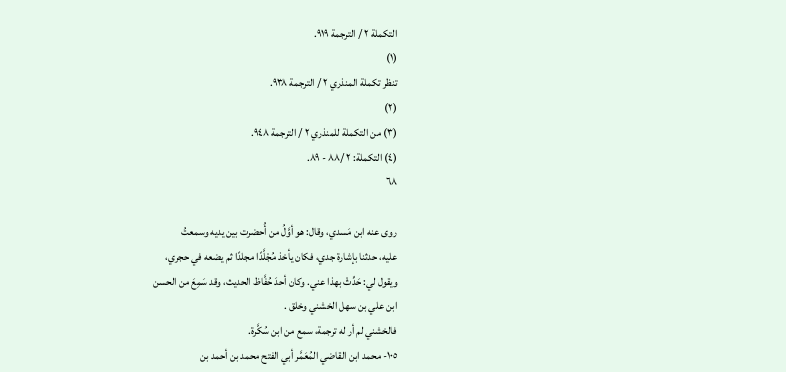التكملة ٢ / الترجمة ٩١٩.
(١)
تنظر تكملة المنذري ٢ / الترجمة ٩٣٨.
(٢)
(٣) من التكملة للمنذري ٢ / الترجمة ٩٤٨.
(٤) التكملة: ٢ /٨٨ - ٨٩.
٦٨

روى عنه ابن مَسدي، وقال: هو أوَّلُ من أُحضرت بين يديه وسمعتُ
عليه، حدثنا بإشارة جدي، فكان يأخذ مُجْلَّدًا مجلدًا ثم يضعه في حجري،
ويقول لي: حَدِّثْ بهذا عني. وكان أحدَ حُفَّاظ الحديث، وقد سَمِعَ من الحسن
ابن علي بن سهل الخشني وخلق .
فالخشني لم أر له ترجمة، سمع من ابن سُكَّرة.
١٠٥- محمد ابن القاضي المُعَمَّر أبي الفتح محمد بن أحمد بن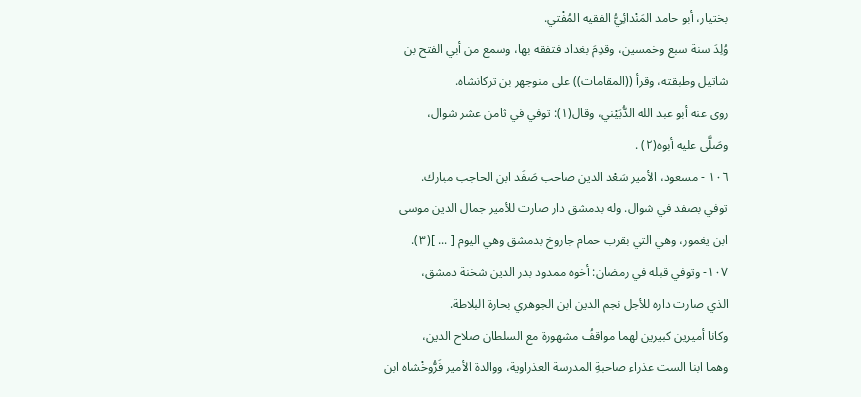بختيار، أبو حامد المَنْدائِيُّ الفقيه المُفْتي.
وُلِدَ سنة سبع وخمسين، وقدِمَ بغداد فتفقه بها، وسمع من أبي الفتح بن
شاتيل وطبقته، وقرأ ((المقامات)) على منوجهر بن تركانشاه.
روى عنه أبو عبد الله الدُّبَيْني، وقال(١): توفي في ثامن عشر شوال،
وصَلَّى عليه أبوه(٢) .
١٠٦ - مسعود، الأمير سَعْد الدين صاحب صَفَد ابن الحاجب مبارك.
توفي بصفد في شوال. وله بدمشق دار صارت للأمير جمال الدين موسى
ابن يغمور، وهي التي بقرب حمام جاروخ بدمشق وهي اليوم [ ... ](٣).
١٠٧- وتوفي قبله في رمضان: أخوه ممدود بدر الدين شخنة دمشق،
الذي صارت داره للأجل نجم الدين ابن الجوهري بحارة البلاطة.
وكانا أميرين كبيرين لهما مواقفُ مشهورة مع السلطان صلاح الدين،
وهما ابنا الست عذراء صاحبةِ المدرسة العذراوية، ووالدة الأمير فَرُّوخْشاه ابن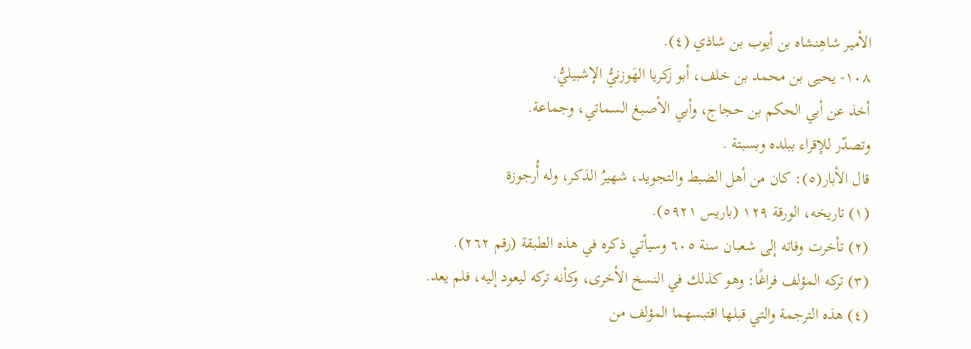الأمير شاهِنشاه بن أيوب بن شاذي (٤).
١٠٨- يحيى بن محمد بن خلف، أبو زكريا الهَوزنيُّ الإشبيليُّ.
أخذ عن أبي الحكم بن حجاج، وأبي الأصبغ السماتي، وجماعة.
وتصدّر للإقراء ببلده وبسبتة .
قال الأبار(٥): كان من أهل الضبط والتجويد، شهيرُ الذكر، وله أُرجوزة
(١) تاريخه، الورقة ١٢٩ (باريس ٥٩٢١).
(٢) تأخرت وفاته إلى شعبان سنة ٦٠٥ وسيأتي ذكره في هذه الطبقة (رقم ٢٦٢).
(٣) تركه المؤلف فراغًا: وهو كذلك في النسخ الأخرى، وكأنه تركه ليعود إليه، فلم يعد.
(٤) هذه الترجمة والتي قبلها اقتبسهما المؤلف من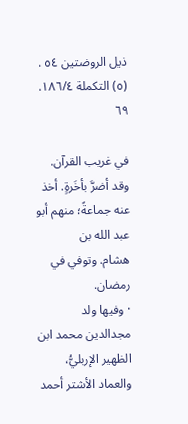ذيل الروضتين ٥٤ .
(٥) التكملة ١٨٦/٤.
٦٩

في غريب القرآن. وقد أضرَّ بأخَرةٍ. أخذ عنه جماعةً؛ منهم أبو عبد الله بن
هشام. وتوفي في رمضان.
· وفيها ولد
مجدالدين محمد ابن الظهير الإربليُّ، والعماد الأشتر أحمد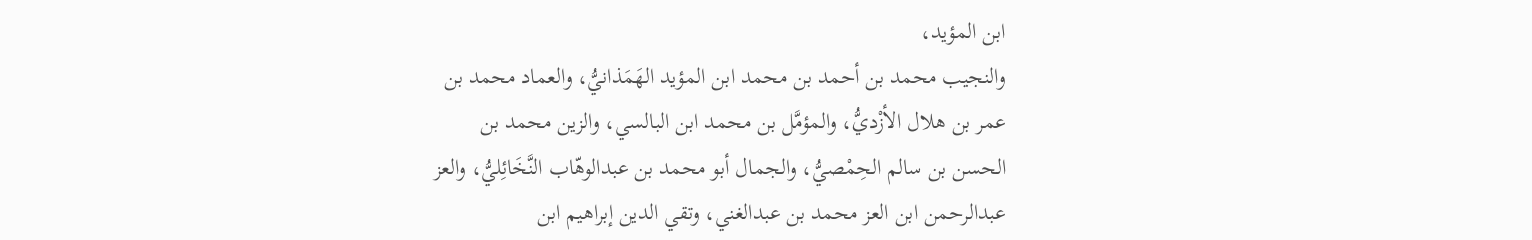ابن المؤيد،
والنجيب محمد بن أحمد بن محمد ابن المؤيد الهَمَذانيُّ، والعماد محمد بن
عمر بن هلال الأزْديُّ، والمؤمَّل بن محمد ابن البالسي، والزين محمد بن
الحسن بن سالم الحِمْصيُّ، والجمال أبو محمد بن عبدالوهّاب النَّخَائِليُّ، والعز
عبدالرحمن ابن العز محمد بن عبدالغني، وتقي الدين إبراهيم ابن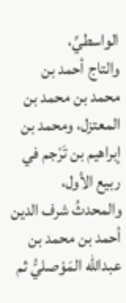الواسطيِّ،
والتاج أحمد بن محمد بن محمد بن المعتزل، ومحمد بن إبراهيم بن تَرْجم في
ربيع الأول، والمحدثُ شرف الدين أحمد بن محمد بن عبدالله المَوْصليُّ ثم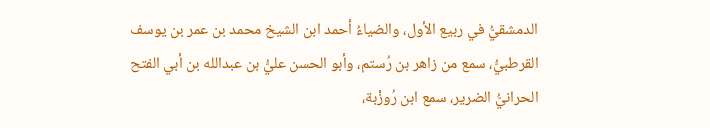الدمشقيُّ في ربيع الأول، والضياءُ أحمد ابن الشيخ محمد بن عمر بن يوسف
القرطبيُّ، سمع من زاهر بن رُستم، وأبو الحسن عليُّ بن عبدالله بن أبي الفتح
الحرانيُّ الضرير، سمع ابن رُوزْبة،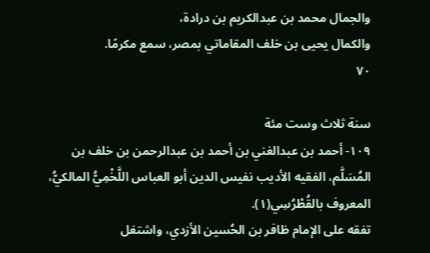والجمال محمد بن عبدالكريم بن درادة،
والكمال يحيى بن خلف المقاماتي بمصر، سمع مكرمًا.
٧٠

سنة ثلاث وست مئة
١٠٩- أحمد بن عبدالغني بن أحمد بن عبدالرحمن بن خلف بن
المُسَلَّم، الفقيه الأديب نفيس الدين أبو العباس اللَّخْمِيُّ المالكيُّ،
المعروف بالقُطْرُسِي(١).
تفقه على الإمام ظافر بن الحُسين الأزدي، واشتغل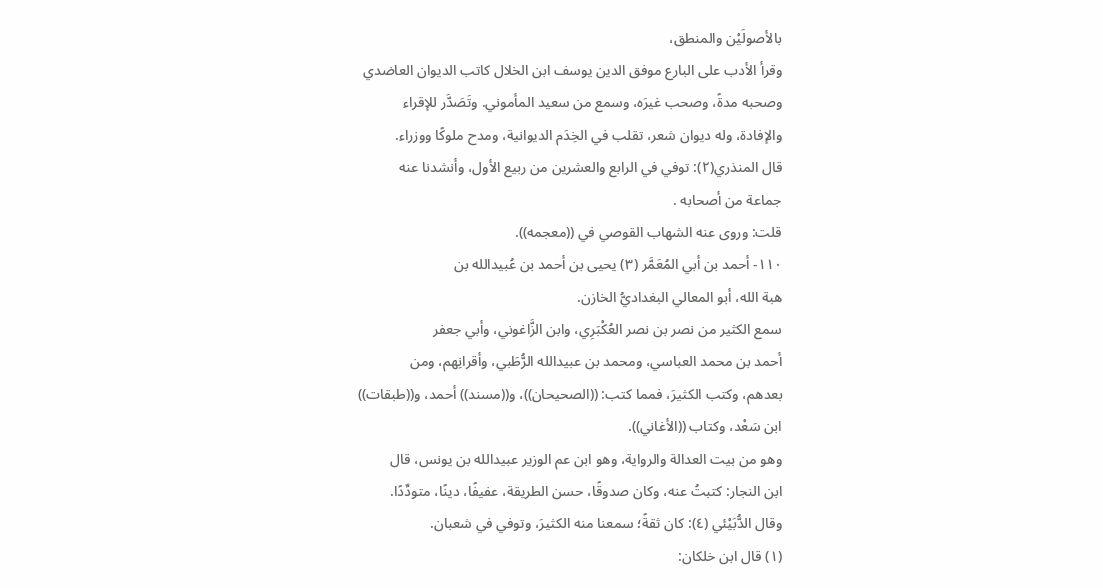بالأصولَيْن والمنطق،
وقرأ الأدب على البارع موفق الدين يوسف ابن الخلال كاتب الديوان العاضدي
وصحبه مدةً، وصحب غيرَه، وسمع من سعيد المأموني. وتَصَدَّر للإقراء
والإفادة، وله ديوان شعر، تقلب في الخِدَم الديوانية، ومدح ملوكًا ووزراء.
قال المنذري(٢): توفي في الرابع والعشرين من ربيع الأول، وأنشدنا عنه
جماعة من أصحابه .
قلت: وروى عنه الشهاب القوصي في ((معجمه)).
١١٠- أحمد بن أبي المُعَمَّر (٣) يحيى بن أحمد بن عُبيدالله بن
هبة الله، أبو المعالي البغداديُّ الخازن.
سمع الكثير من نصر بن نصر العُكْبَرِي، وابن الزَّاغوني، وأبي جعفر
أحمد بن محمد العباسي، ومحمد بن عبيدالله الرُّطَبي، وأقرانِهم، ومن
بعدهم، وكتب الكثيرَ، فمما كتب: ((الصحيحان))، و((مسند)) أحمد، و((طبقات))
ابن سَعْد، وكتاب ((الأغاني)).
وهو من بيت العدالة والرواية، وهو ابن عم الوزير عبيدالله بن يونس، قال
ابن النجار: كتبتُ عنه، وكان صدوقًا، حسن الطريقة، عفيفًا، دينًا، متودِّدًا.
وقال الدُّبَيْئي (٤): كان ثقةً؛ سمعنا منه الكثيرَ، وتوفي في شعبان.
(١) قال ابن خلكان: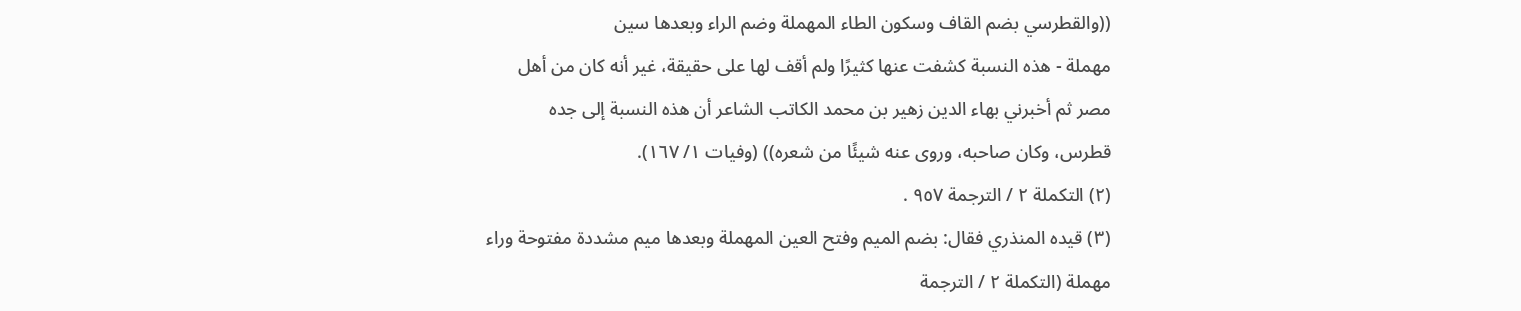((والقطرسي بضم القاف وسكون الطاء المهملة وضم الراء وبعدها سين
مهملة - هذه النسبة كشفت عنها كثيرًا ولم أقف لها على حقيقة، غير أنه كان من أهل
مصر ثم أخبرني بهاء الدين زهير بن محمد الكاتب الشاعر أن هذه النسبة إلى جده
قطرس، وكان صاحبه، وروى عنه شيئًا من شعره)) (وفيات ١/ ١٦٧).
(٢) التكملة ٢ / الترجمة ٩٥٧ .
(٣) قيده المنذري فقال: بضم الميم وفتح العين المهملة وبعدها ميم مشددة مفتوحة وراء
مهملة (التكملة ٢ / الترجمة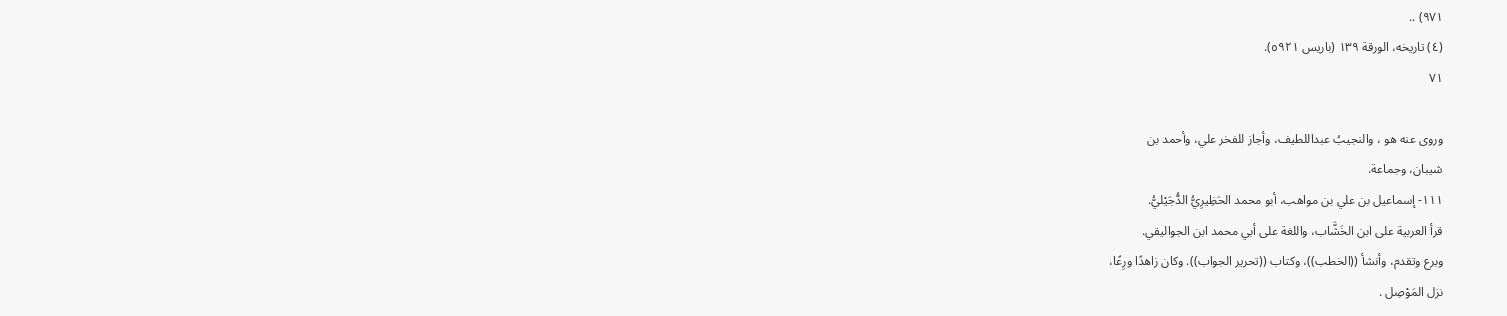٩٧١) ..
(٤) تاريخه، الورقة ١٣٩ (باريس ٥٩٢١).
٧١

وروى عنه هو ، والنجيبُ عبداللطيف، وأجاز للفخر علي، وأحمد بن
شيبان، وجماعة.
١١١- إسماعيل بن علي بن مواهب، أبو محمد الحَظِيرِيُّ الدُّجَيْليُّ.
قرأ العربية على ابن الخَشَّاب، واللغة على أبي محمد ابن الجواليقي.
وبرع وتقدم، وأنشأ ((الخطب))، وكتاب ((تحرير الجواب)). وكان زاهدًا ورِعًا،
نزل المَوْصِل .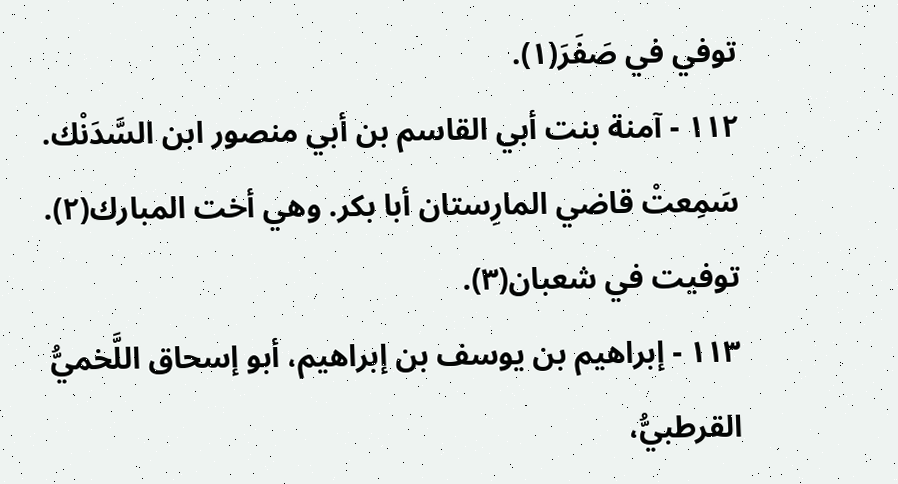توفي في صَفَرَ(١).
١١٢ - آمنة بنت أبي القاسم بن أبي منصور ابن السَّدَنْك.
سَمِعتْ قاضي المارِستان أبا بكر. وهي أخت المبارك(٢).
توفيت في شعبان(٣).
١١٣ - إبراهيم بن يوسف بن إبراهيم، أبو إسحاق اللَّخميُّ القرطبيُّ،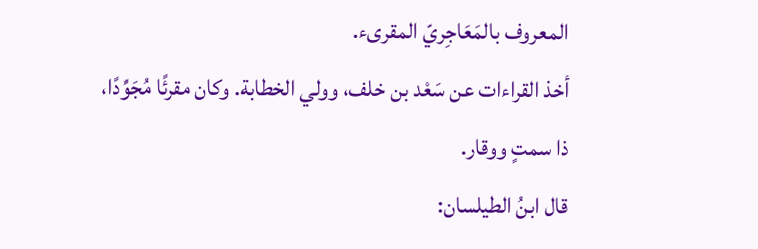المعروف بالمَعَاجِريّ المقرىء.
أخذ القراءات عن سَعْد بن خلف، وولي الخطابة. وكان مقرئًا مُجَوِّدًا،
ذا سمتٍ ووقار.
قال ابنُ الطيلسان: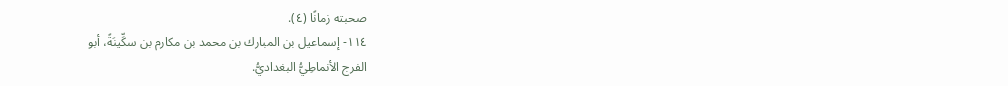صحبته زمانًا (٤).
١١٤- إسماعيل بن المبارك بن محمد بن مكارم بن سكِّينَةً، أبو
الفرج الأنماطِيُّ البغداديُّ.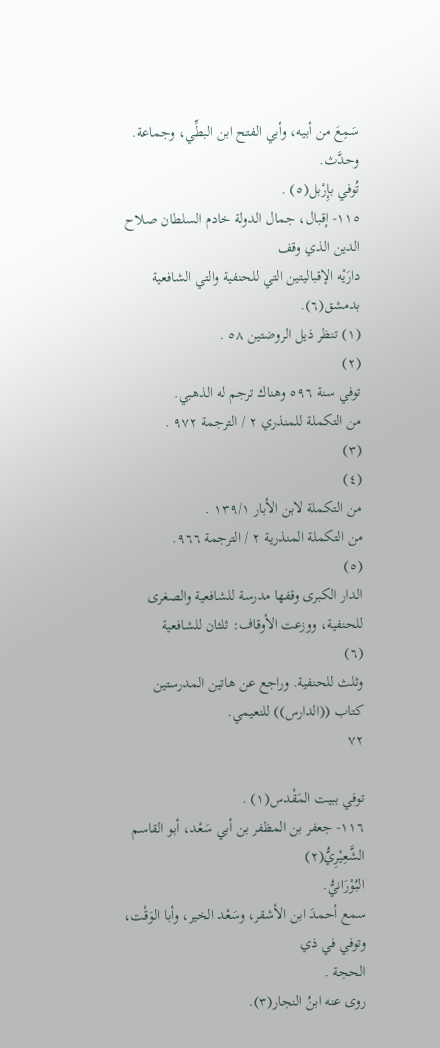سَمِعَ من أبيه، وأبي الفتح ابن البطِّي، وجماعة. وحدَّث.
تُوفي بإِرْبل(٥) .
١١٥- إقبال، جمال الدولة خادم السلطان صلاح الدين الذي وقف
دارَيْه الإقباليتين التي للحنفية والتي الشافعية بدمشق(٦).
(١) تنظر ذيل الروضتين ٥٨ .
(٢)
توفي سنة ٥٩٦ وهناك ترجم له الذهبي.
من التكملة للمنذري ٢ / الترجمة ٩٧٢ .
(٣)
(٤)
من التكملة لابن الأبار ١٣٩/١ .
من التكملة المنذرية ٢ / الترجمة ٩٦٦.
(٥)
الدار الكبرى وقفها مدرسة للشافعية والصغرى للحنفية، ووزعت الأوقاف: ثلثان للشافعية
(٦)
وثلث للحنفية. وراجع عن هاتين المدرستين كتاب ((الدارس)) للنعيمي.
٧٢

توفي ببيت المَقْدس(١) .
١١٦- جعفر بن المظفر بن أبي سَعْد، أبو القاسم الشَّعِيْرِيُّ(٢)
البُوْرَانيُّ.
سمع أحمدَ ابن الأشقر، وسَعْد الخير، وأبا الوَقْت، وتوفي في ذي
الحجة .
روى عنه ابنُ النجار(٣).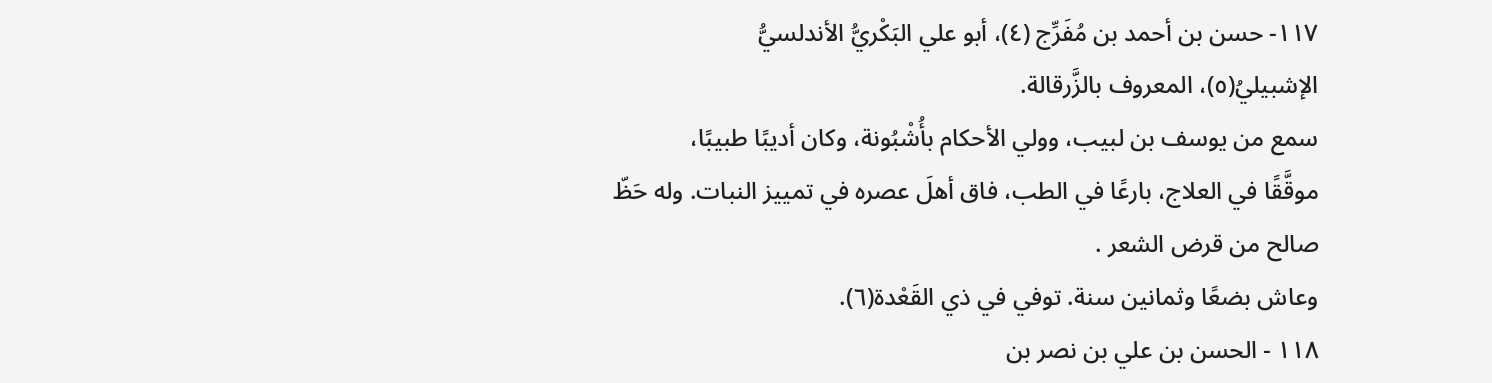١١٧- حسن بن أحمد بن مُفَرِّج (٤)، أبو علي البَكْريُّ الأندلسيُّ
الإشبيليُ(٥)، المعروف بالزَّرقالة.
سمع من يوسف بن لبيب، وولي الأحكام بأُشْبُونة، وكان أديبًا طبيبًا،
موقَّقًا في العلاج، بارعًا في الطب، فاق أهلَ عصره في تمييز النبات. وله حَظّ
صالح من قرض الشعر .
وعاش بضعًا وثمانين سنة. توفي في ذي القَعْدة(٦).
١١٨ - الحسن بن علي بن نصر بن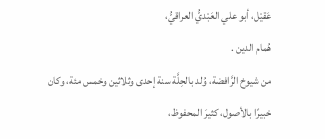عَقيْل، أبو علي العَبْديُّ العراقيُّ،
هُمام الدين .
من شيوخ الرَّافضة، وُلد بالحِلَّة سنة إحدى وثلاثين وخمس مئة، وكان
خبيرًا بالأصول، كثيرَ المحفوظ،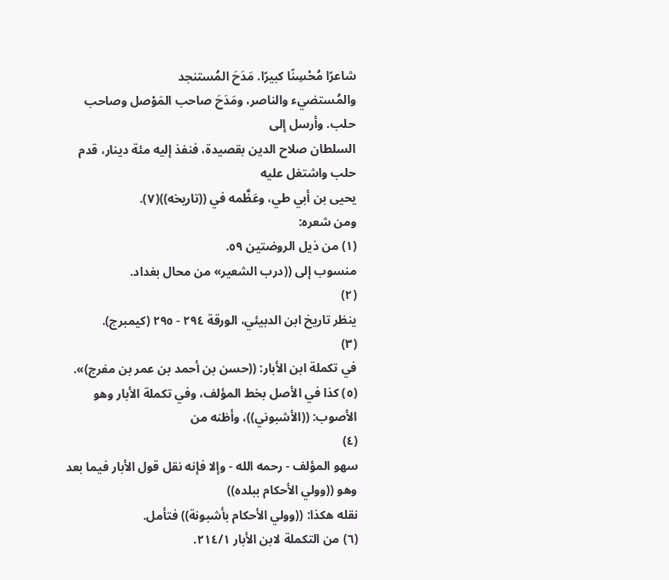شاعرًا مُحْسِنًا كبيرًا. مَدَحَ المُستنجد
والمُستضيء والناصر، ومَدَحَ صاحب المَوْصل وصاحب حلب. وأرسل إلى
السلطان صلاح الدين بقصيدة، فنفذ إليه مئة دينار، قدم حلب واشتغل عليه
يحيى بن أبي طي، وعَظَّمه في ((تاريخه))(٧).
ومن شعره:
(١) من ذيل الروضتين ٥٩.
منسوب إلى ((درب الشعير» من محال بغداد.
(٢)
ينظر تاريخ ابن الدبيئي، الورقة ٢٩٤ - ٢٩٥ (كيمبرج).
(٣)
في تكملة ابن الأبار: ((حسن بن أحمد بن عمر بن مفرج)».
(٥) كذا في الأصل بخط المؤلف، وفي تكملة الأبار وهو الأصوب: ((الأشبوني))، وأظنه من
(٤)
سهو المؤلف - رحمه الله - وإلا فإنه نقل قول الأبار فيما بعد وهو ((وولي الأحكام ببلده))
نقله هكذا: ((وولي الأحكام بأشبونة)) فتأمل.
(٦) من التكملة لابن الأبار ٢١٤/١.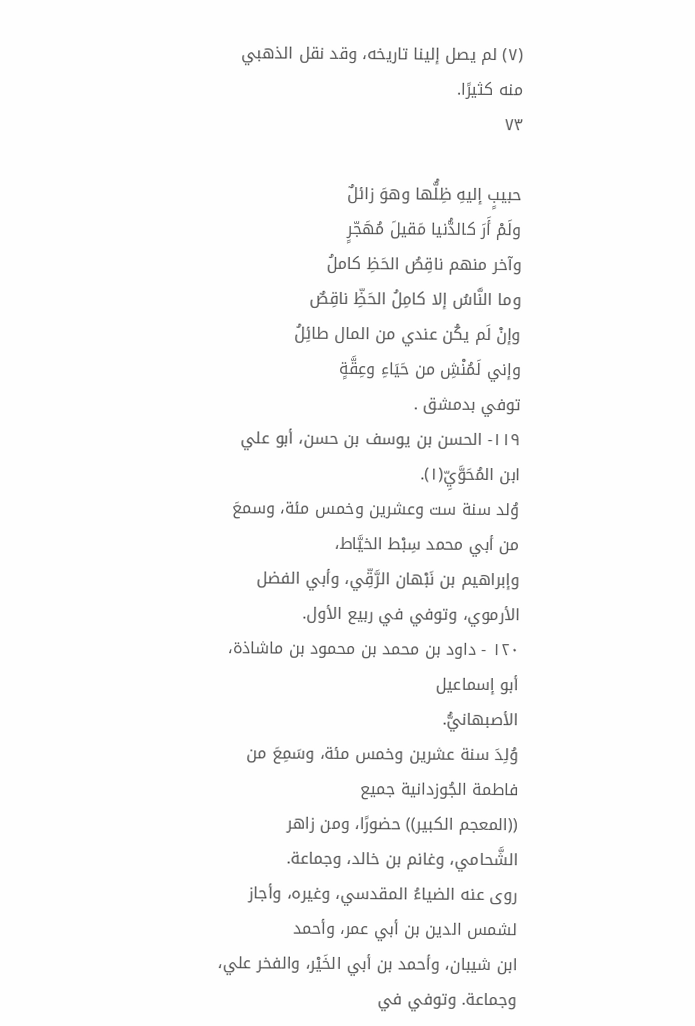(٧) لم يصل إلينا تاريخه، وقد نقل الذهبي منه کثیرًا.
٧٣

حبيبٍ إليهِ ظِلُّها وهوَ زائلٌ
ولَمْ أَرَ كالدُّنيا مَقيلَ مُهَجّرٍ
وآخر منهم ناقِصُ الحَظِ كاملُ
وما النَّاسُ إلا كامِلُ الحَظِّ ناقِصٌ
وإنْ لَم يكُن عندي من المال طائِلُ
وإني لَمُنْشِ من حَيَاءِ وعِقَّةٍ
توفي بدمشق .
١١٩- الحسن بن يوسف بن حسن، أبو علي ابن المُحَوَّيِّ(١).
وُلد سنة ست وعشرين وخمس مئة، وسمعَ من أبي محمد سِبْط الخيَّاط،
وإبراهيم بن نَبْهان الرَّقِّي، وأبي الفضل الأرموي، وتوفي في ربيع الأول.
١٢٠ - داود بن محمد بن محمود بن ماشاذة، أبو إسماعيل
الأصبهانيُّ.
وُلِدَ سنة عشرين وخمس مئة، وسَمِعَ من فاطمة الجُوزدانية جميع
((المعجم الكبير)) حضورًا، ومن زاهر الشَّحامي، وغانم بن خالد، وجماعة.
روى عنه الضياءُ المقدسي، وغيره، وأجاز لشمس الدين بن أبي عمر، وأحمد
ابن شيبان، وأحمد بن أبي الخَيْر، والفخر علي، وجماعة. وتوفي في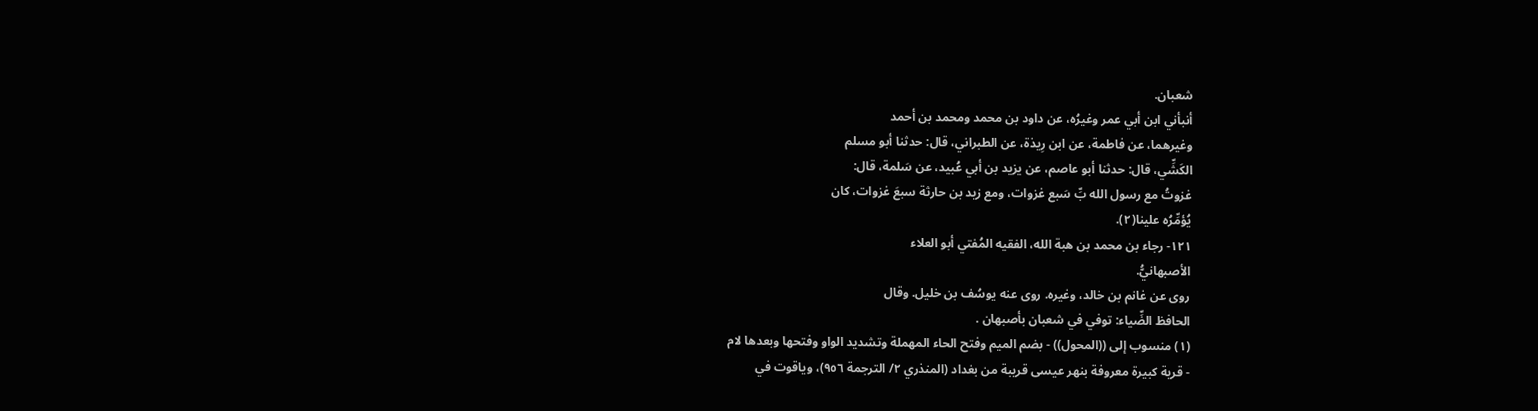شعبان.
أنبأني ابن أبي عمر وغيرُه، عن داود بن محمد ومحمد بن أحمد
وغيرهما، عن فاطمة، عن ابن رِيذة، عن الطبراني، قال: حدثنا أبو مسلم
الكَشِّي، قال: حدثنا أبو عاصم، عن يزيد بن أبي عُبيد، عن سَلمة، قال:
غزوتُ مع رسول الله بِّ سَبع غزوات، ومع زيد بن حارثة سبعَ غزوات، كان
يُؤمِّرُه علينا(٢).
١٢١- رجاء بن محمد بن هبة الله، الفقيه المُفتي أبو العلاء
الأصبهانيُّ.
روى عن غانم بن خالد، وغيره. روى عنه يوسُف بن خليل. وقال
الحافظ الضِّياء: توفي في شعبان بأصبهان .
(١) منسوب إلى ((المحول)) - بضم الميم وفتح الحاء المهملة وتشديد الواو وفتحها وبعدها لام
- قرية كبيرة معروفة بنهر عيسى قريبة من بغداد (المنذري ٢/ الترجمة ٩٥٦)، وياقوت في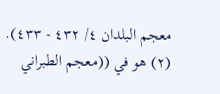معجم البلدان ٤/ ٤٣٢ - ٤٣٣).
(٢) هو في ((معجم الطبراني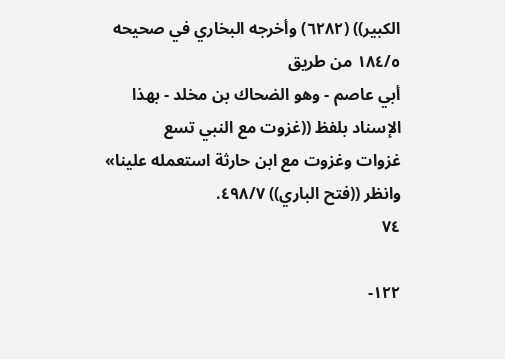الكبير)) (٦٢٨٢) وأخرجه البخاري في صحيحه ١٨٤/٥ من طريق
أبي عاصم - وهو الضحاك بن مخلد - بهذا الإسناد بلفظ ((غزوت مع النبي تسع
غزوات وغزوت مع ابن حارثة استعمله علينا» وانظر ((فتح الباري)) ٤٩٨/٧.
٧٤

١٢٢-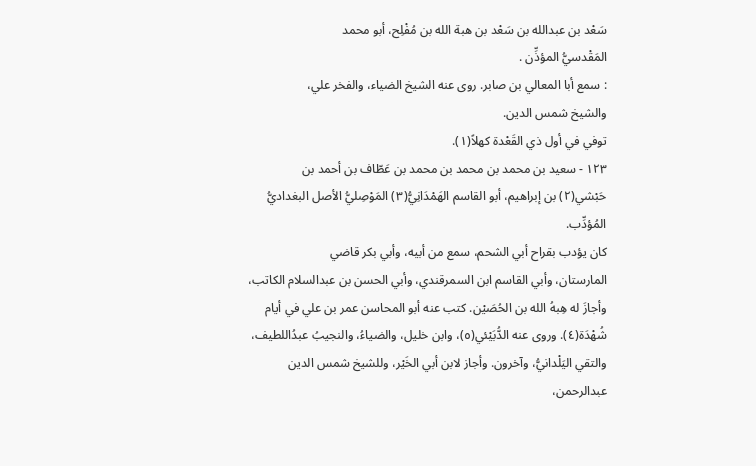سَعْد بن عبدالله بن سَعْد بن هبة الله بن مُفْلِح، أبو محمد
المَقْدسيُّ المؤذِّن .
: سمع أبا المعالي بن صابر. روى عنه الشيخ الضياء، والفخر علي،
والشيخ شمس الدين.
توفي في أول ذي القَعْدة كهلاً(١).
١٢٣ - سعيد بن محمد بن محمد بن محمد بن عَطّاف بن أحمد بن
حَبْشي(٢) بن إبراهيم، أبو القاسم الهَمْدَانِيُّ(٣) المَوْصِليُّ الأصل البغداديُّ
المُؤدِّب.
كان يؤدب بقراح أبي الشحم، سمع من أبيه، وأبي بكر قاضي
المارستان، وأبي القاسم ابن السمرقندي، وأبي الحسن بن عبدالسلام الكاتب،
وأجازَ له هِبهُ الله بن الحُصَيْن. كتب عنه أبو المحاسن عمر بن علي في أيام
شُهْدَة(٤). وروى عنه الدُّبَيْئي(٥)، وابن خليل، والضياءُ، والنجيبُ عبدُاللطيف،
والتقي اليَلْدانيُّ، وآخرون. وأجاز لابن أبي الخَيْر، وللشيخ شمس الدين
عبدالرحمن،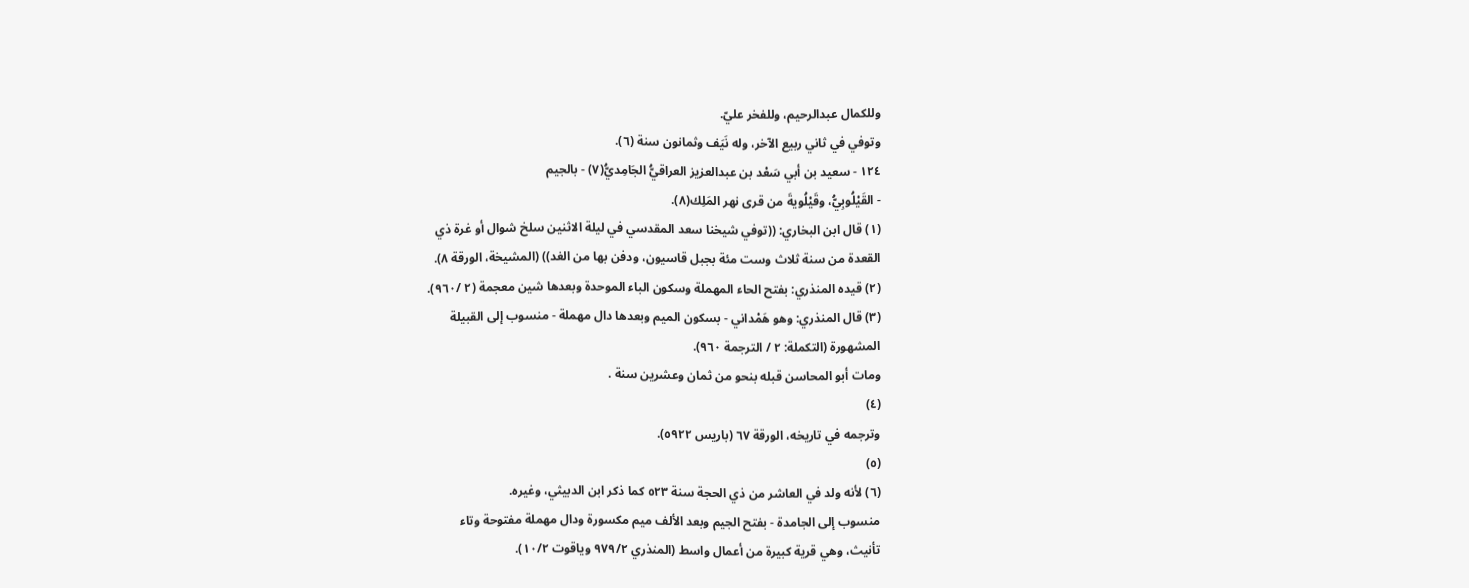وللكمال عبدالرحيم، وللفخر عليّ.
وتوفي في ثاني ربيع الآخر، وله نَيَف وثمانون سنة (٦).
١٢٤ - سعيد بن أبي سَعْد بن عبدالعزيز العراقيُّ الجَامِديُّ(٧) - بالجيم
- القَيْلُوبِيُّ، وقَيْلُويةَ من قرى نهر المَلِك(٨).
(١) قال ابن البخاري: ((توفي شيخنا سعد المقدسي في ليلة الاثنين سلخ شوال أو غرة ذي
القعدة من سنة ثلاث وست مئة بجبل قاسيون، ودفن بها من الغد)) (المشيخة، الورقة ٨).
(٢) قيده المنذري: بفتح الحاء المهملة وسكون الباء الموحدة وبعدها شين معجمة (٢ /٩٦٠).
(٣) قال المنذري: وهو هَمْداني - بسكون الميم وبعدها دال مهملة - منسوب إلى القبيلة
المشهورة (التكملة: ٢ / الترجمة ٩٦٠).
ومات أبو المحاسن قبله بنحو من ثمان وعشرين سنة .
(٤)
وترجمه في تاريخه، الورقة ٦٧ (باريس ٥٩٢٢).
(٥)
(٦) لأنه ولد في العاشر من ذي الحجة سنة ٥٢٣ كما ذكر ابن الدبيثي، وغيره.
منسوب إلى الجامدة - بفتح الجيم وبعد الألف ميم مكسورة ودال مهملة مفتوحة وتاء
تأنيث، وهي قرية كبيرة من أعمال واسط (المنذري ٩٧٩/٢ وياقوت ١٠/٢).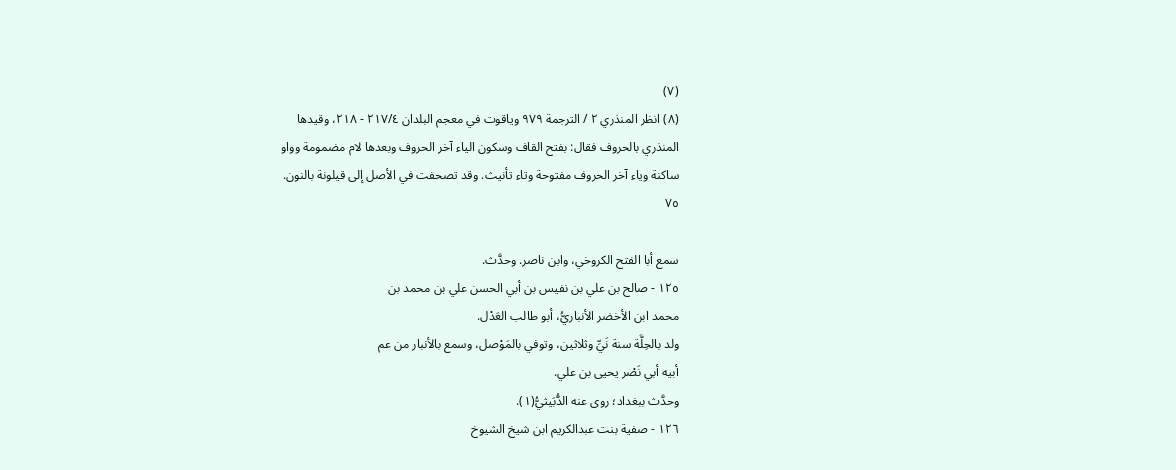(٧)
(٨) انظر المنذري ٢ / الترجمة ٩٧٩ وياقوت في معجم البلدان ٢١٧/٤ - ٢١٨، وقيدها
المنذري بالحروف فقال: بفتح القاف وسكون الياء آخر الحروف وبعدها لام مضمومة وواو
ساكنة وياء آخر الحروف مفتوحة وتاء تأنيث. وقد تصحفت في الأصل إلى قيلونة بالنون.
٧٥

سمع أبا الفتح الكروخي، وابن ناصر. وحدَّث.
١٢٥ - صالح بن علي بن نفيس بن أبي الحسن علي بن محمد بن
محمد ابن الأخضر الأنباريُّ، أبو طالب العَدْل.
ولد بالحِلَّة سنة نَيِّ وثلاثين، وتوفي بالمَوْصل، وسمع بالأنبار من عم
أبيه أبي نَصْر يحيى بن علي.
وحدَّث ببغداد؛ روى عنه الدُّبَيثيُّ(١).
١٢٦ - صفية بنت عبدالكريم ابن شيخ الشيوخ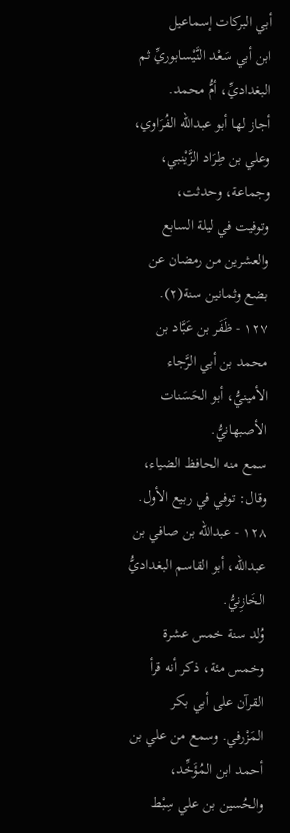أبي البركات إسماعيل
ابن أبي سَعْد النَّيْسابوريِّ ثم البغداديِّ، أمُّ محمد.
أجاز لها أبو عبدالله الفُرَاوي، وعلي بن طِرَاد الزَّيْنبي، وجماعة، وحدثت،
وتوفيت في ليلة السابع والعشرين من رمضان عن بضع وثمانين سنة(٢).
١٢٧ - ظَفَر بن عَبَّاد بن محمد بن أبي الرَّجاء الأمينيُّ، أبو الحَسَنات
الأصبهانيُّ.
سمع منه الحافظ الضياء، وقال: توفي في ربيع الأول.
١٢٨ - عبدالله بن صافي بن عبدالله، أبو القاسم البغداديُّ الخَازِنيُّ.
وُلد سنة خمس عشرة وخمس مئة، ذكر أنه قرأ القرآن على أبي بكر
المَزْرفي. وسمع من علي بن أحمد ابن المُؤَخِّد، والحُسين بن علي سِبْط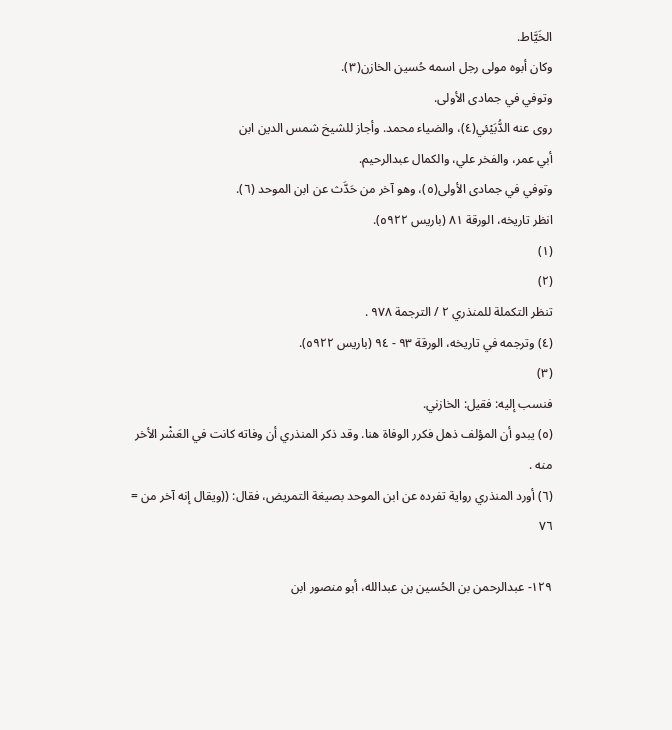الخَيَّاط.
وكان أبوه مولى رجل اسمه حُسين الخازن(٣).
وتوفي في جمادى الأولى.
روى عنه الدُّبَيْئي(٤)، والضياء محمد. وأجاز للشيخ شمس الدين ابن
أبي عمر، والفخر علي، والكمال عبدالرحيم.
وتوفي في جمادى الأولى(٥)، وهو آخر من حَدَّث عن ابن الموحد (٦).
انظر تاريخه، الورقة ٨١ (باريس ٥٩٢٢).
(١)
(٢)
تنظر التكملة للمنذري ٢ / الترجمة ٩٧٨ .
(٤) وترجمه في تاريخه، الورقة ٩٣ - ٩٤ (باريس ٥٩٢٢).
(٣)
فنسب إليه: فقيل: الخازني.
(٥) يبدو أن المؤلف ذهل فكرر الوفاة هنا. وقد ذكر المنذري أن وفاته كانت في العَشْر الأخر
منه .
(٦) أورد المنذري رواية تفرده عن ابن الموحد بصيغة التمريض، فقال: ((ويقال إنه آخر من =
٧٦

١٢٩- عبدالرحمن بن الحُسين بن عبدالله، أبو منصور ابن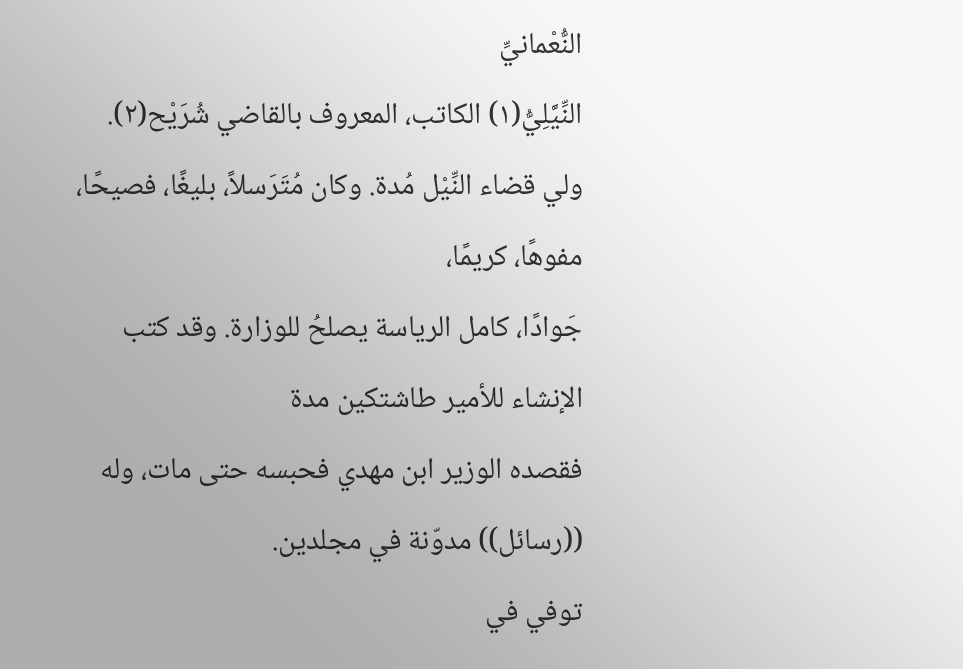النُّعْمانيِّ
النِّيَّلِيُّ(١) الكاتب، المعروف بالقاضي شُرَيْح(٢).
ولي قضاء النِّيْل مُدة. وكان مُتَرَسلاً، بليغًا، فصيحًا، مفوهًا، كريمًا،
جَوادًا، كامل الرياسة يصلحُ للوزارة. وقد كتب الإنشاء للأمير طاشتكين مدة
فقصده الوزير ابن مهدي فحبسه حتى مات، وله ((رسائل)) مدوّنة في مجلدين.
توفي في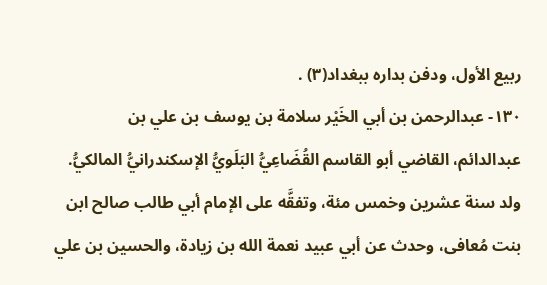ربيع الأول، ودفن بداره ببغداد(٣) .
١٣٠- عبدالرحمن بن أبي الخَيْر سلامة بن يوسف بن علي بن
عبدالدائم، القاضي أبو القاسم القُضَاعِيُّ البَلَويُّ الإسكندرانيُّ المالكيُّ.
ولد سنة عشرين وخمس مئة، وتفقَّه على الإمام أبي طالب صالح ابن
بنت مُعافى، وحدث عن أبي عبيد نعمة الله بن زيادة، والحسين بن علي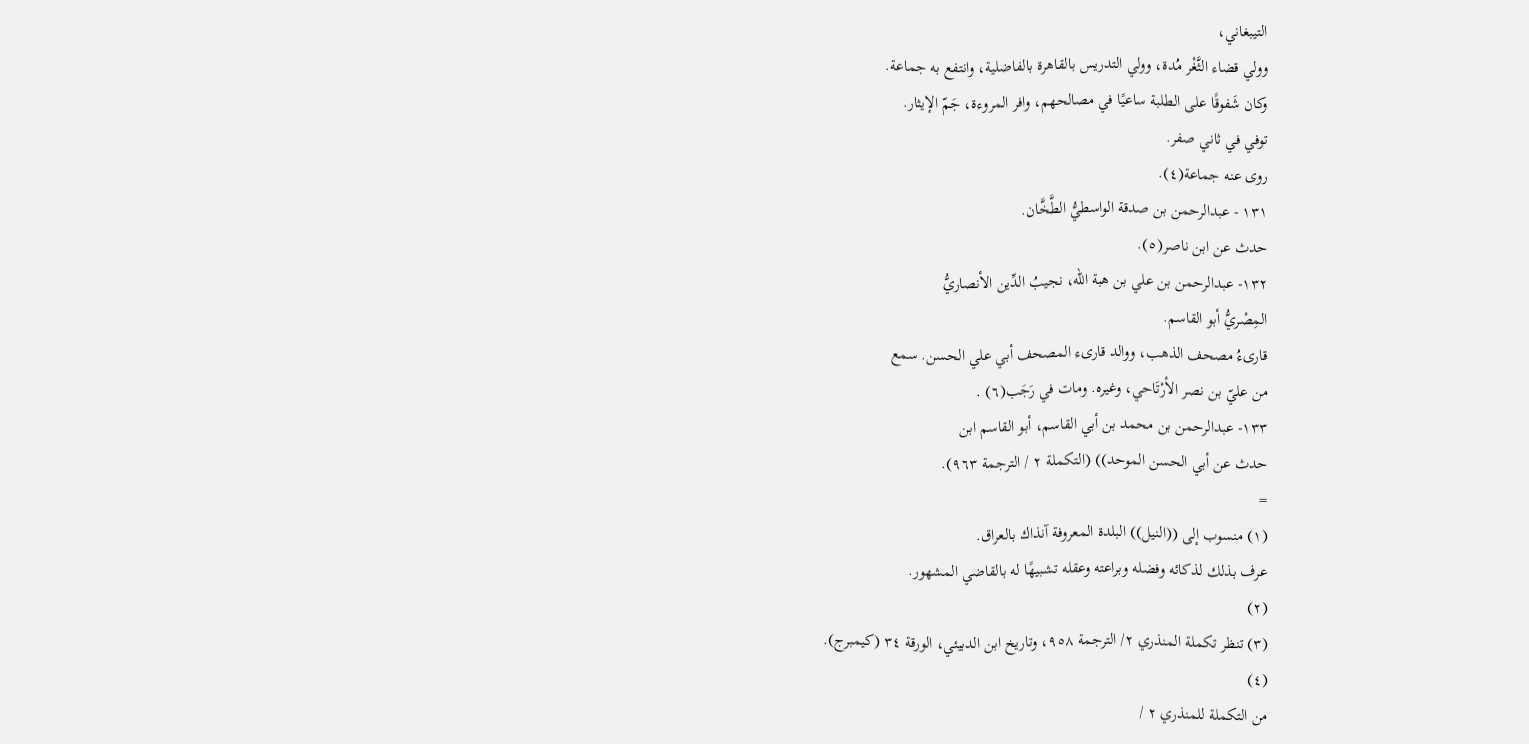التيبغاني،
وولي قضاء الثَّغْر مُدة، وولي التدريس بالقاهرة بالفاضلية، وانتفع به جماعة.
وكان شَفوقًا على الطلبة ساعيًا في مصالحهم، وافر المروءة، جَمّ الإيثار.
توفي في ثاني صفر.
روى عنه جماعة(٤).
١٣١ - عبدالرحمن بن صدقة الواسطيُّ الطَّخَّان.
حدث عن ابن ناصر(٥).
١٣٢- عبدالرحمن بن علي بن هبة الله، نجيبُ الدِّين الأنصاريُّ
المِصْريُّ أبو القاسم.
قارىءُ مصحف الذهب، ووالد قارىء المصحف أبي علي الحسن. سمع
من عليّ بن نصر الأرْتَاحي، وغيره. ومات في رَجَب(٦) .
١٣٣- عبدالرحمن بن محمد بن أبي القاسم، أبو القاسم ابن
حدث عن أبي الحسن الموحد)) (التكملة ٢ / الترجمة ٩٦٣).
=
(١) منسوب إلى ((النيل)) البلدة المعروفة آنذاك بالعراق.
عرف بذلك لذكائه وفضله وبراعته وعقله تشبيهًا له بالقاضي المشهور.
(٢)
(٣) تنظر تكملة المنذري ٢/ الترجمة ٩٥٨، وتاريخ ابن الدبيئي، الورقة ٣٤ (كيمبرج).
(٤)
من التكملة للمنذري ٢ /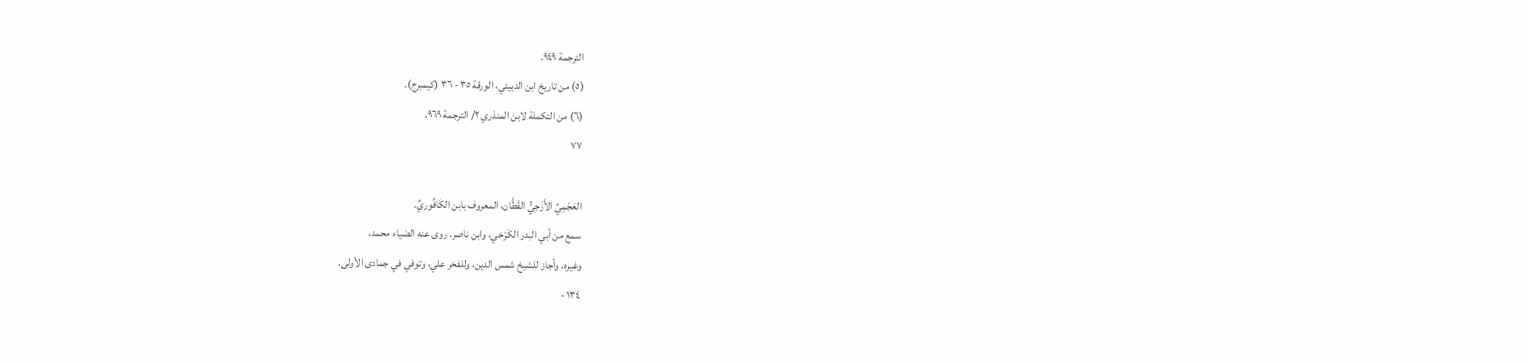الترجمة ٩٤٩.
(٥) من تاريخ ابن الدبيئي، الورقة ٣٥ - ٣٦ (كيمبرج).
(٦) من التكملة لابن المنذري ٢/ الترجمة ٩٦٩.
٧٧

العَجْمِيِّ الأَزَجِيُّ القَطَّان، المعروف بابن الكَافُوريِّ.
سمع من أبي البدر الكَرْخي، وابن ناصر. روى عنه الضياء محمد،
وغيره. وأجاز للشيخ شمس الدين، وللفخر علي، وتوفي في جمادى الأولى.
١٣٤ -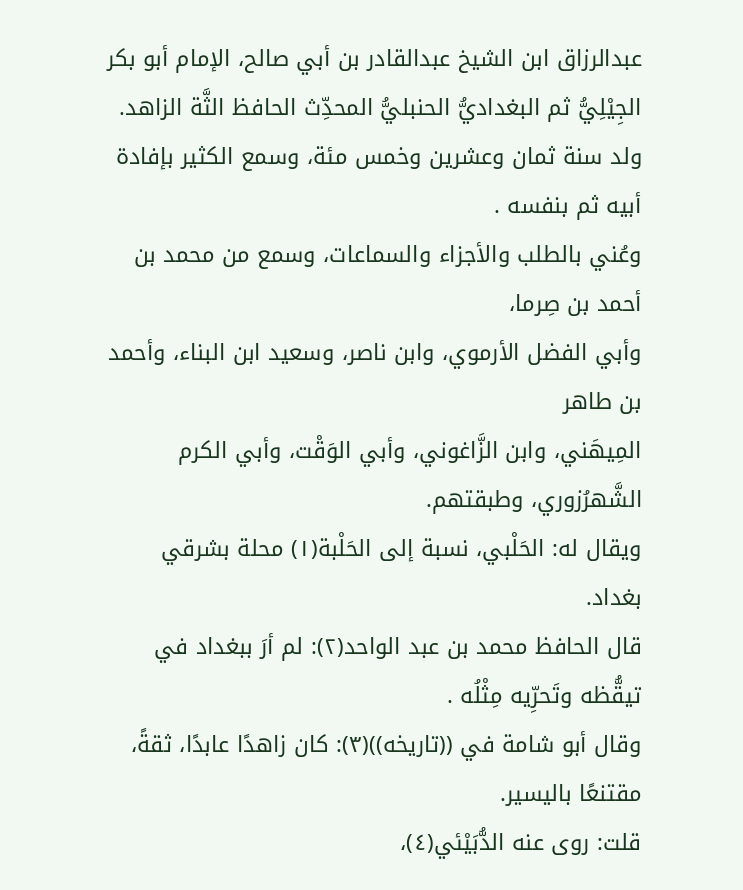عبدالرزاق ابن الشيخ عبدالقادر بن أبي صالح، الإمام أبو بكر
الجِيْلِيُّ ثم البغداديُّ الحنبليُّ المحدِّث الحافظ الثَّة الزاهد.
ولد سنة ثمان وعشرين وخمس مئة، وسمع الكثير بإفادة أبيه ثم بنفسه .
وعُني بالطلب والأجزاء والسماعات، وسمع من محمد بن أحمد بن صِرما،
وأبي الفضل الأرموي، وابن ناصر، وسعيد ابن البناء، وأحمد بن طاهر
المِيهَني، وابن الزَّاغوني، وأبي الوَقْت، وأبي الكرم الشَّهرُزوري، وطبقتهم.
ويقال له: الحَلْبي، نسبة إلى الحَلْبة(١) محلة بشرقي بغداد.
قال الحافظ محمد بن عبد الواحد(٢): لم أرَ ببغداد في تيقُّظه وتَحرِّيه مِثْلُه .
وقال أبو شامة في ((تاريخه))(٣): كان زاهدًا عابدًا، ثقةً، مقتنعًا باليسير.
قلت: روى عنه الدُّبَيْئي(٤)،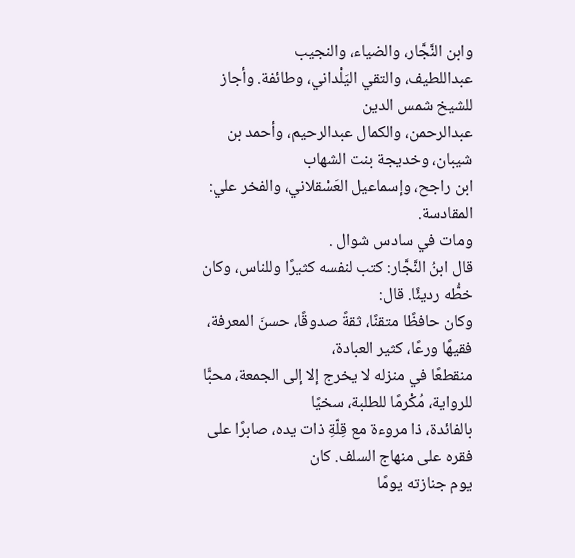وابن النَّجَّار، والضياء، والنجيب
عبداللطيف، والتقي اليَلْداني، وطائفة. وأجاز للشيخ شمس الدين
عبدالرحمن، والكمال عبدالرحيم، وأحمد بن شيبان، وخديجة بنت الشهاب
ابن راجح، وإسماعيل العَسْقلاني، والفخر علي: المقادسة.
ومات في سادس شوال .
قال ابنُ النَّجَّار: كتب لنفسه كثيرًا وللناس، وكان خطُّه رديئًا. قال:
وكان حافظًا متقنًا، ثقةً صدوقًا، حسنَ المعرفة، فقيهًا ورعًا، كثير العبادة،
منقطعًا في منزله لا يخرج إلا إلى الجمعة، محبًّا للرواية، مُكْرمًا للطلبة، سخيًا
بالفائدة، ذا مروءة مع قِلّةِ ذات يده، صابرًا على فقره على منهاج السلف. كان
يوم جنازته يومًا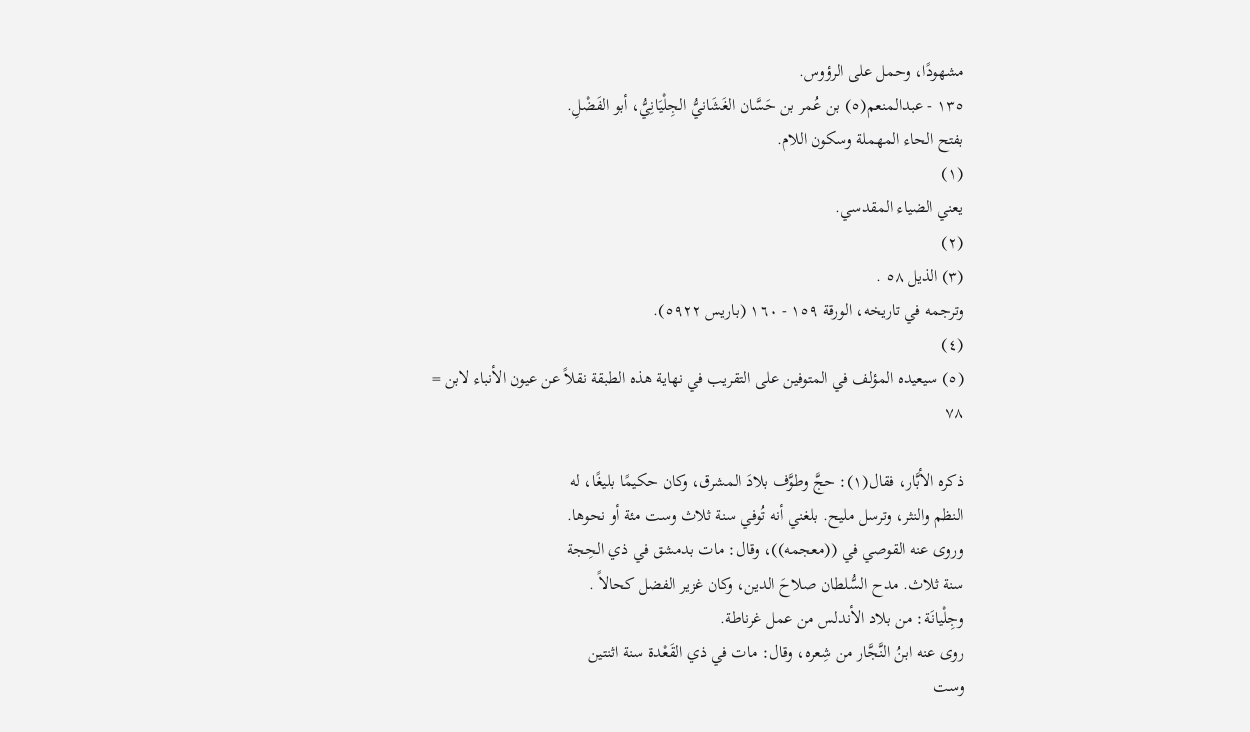مشهودًا، وحمل على الرؤوس.
١٣٥ - عبدالمنعم(٥) بن عُمر بن حَسَّان الغَشَانيُّ الجِلْيَانِيُّ، أبو الفَضْلِ.
بفتح الحاء المهملة وسكون اللام.
(١)
يعني الضياء المقدسي.
(٢)
(٣) الذيل ٥٨ .
وترجمه في تاريخه، الورقة ١٥٩ - ١٦٠ (باريس ٥٩٢٢).
(٤)
(٥) سيعيده المؤلف في المتوفين على التقريب في نهاية هذه الطبقة نقلاً عن عيون الأنباء لابن =
٧٨

ذكره الأبَّار، فقال(١): حجَّ وطوَّف بلادَ المشرق، وكان حكيمًا بليغًا، له
النظم والنثر، وترسل مليح. بلغني أنه تُوفي سنة ثلاث وست مئة أو نحوها.
وروى عنه القوصي في ((معجمه))، وقال: مات بدمشق في ذي الحِجة
سنة ثلاث. مدح السُّلطان صلاحَ الدين، وكان غزير الفضل كحالاً .
وجِلْيانَة: من بلاد الأندلس من عمل غرناطة.
روى عنه ابنُ النَّجَّار من شِعره، وقال: مات في ذي القَعْدة سنة اثنتين
وست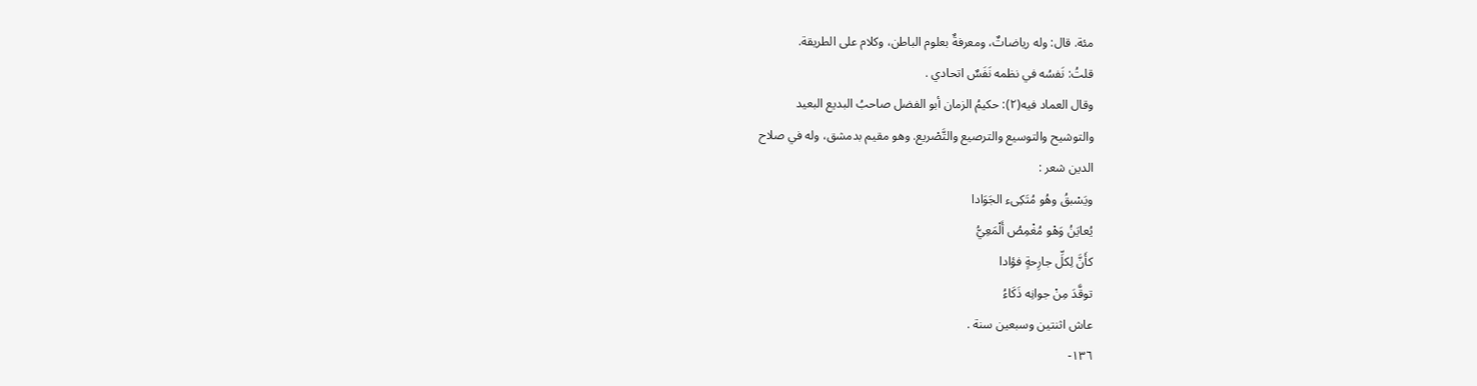مئة. قال: وله رياضاتٌ، ومعرفةٌ بعلوم الباطن، وكلام على الطريقة.
قلتُ: نَفسُه في نظمه نَفَسٌ اتحادي .
وقال العماد فيه(٢): حكيمُ الزمان أبو الفضل صاحبُ البديع البعيد
والتوشيح والتوسيع والترصيع والتَّصْريع. وهو مقيم بدمشق، وله في صلاح
الدين شعر :
ويَسْبقُ وهُو مُتَكِىء الجَوَادا
يُعايَنُ وَهْو مُغْمِصُ أَلْمَعِيُّ
كأَنَّ لِكلِّ جارِحةٍ فؤادا
توقَّدَ مِنْ جوانِه ذَكَاءُ
عاش اثنتين وسبعين سنة .
١٣٦-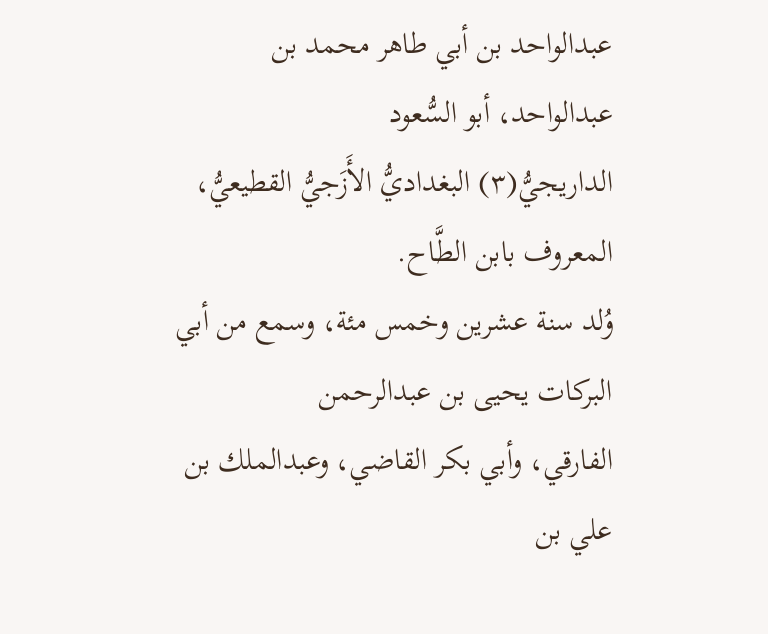عبدالواحد بن أبي طاهر محمد بن عبدالواحد، أبو السُّعود
الداريجيُّ(٣) البغداديُّ الأَزَجيُّ القطيعيُّ، المعروف بابن الطَّاح.
وُلد سنة عشرين وخمس مئة، وسمع من أبي البركات يحيى بن عبدالرحمن
الفارقي، وأبي بكر القاضي، وعبدالملك بن علي بن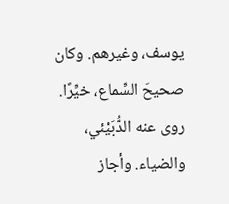يوسف، وغيرهم. وكان
صحيحَ السِّماع، خيِّرًا. روى عنه الدُّبَيْئي، والضياء. وأجاز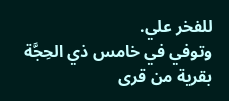للفخر علي.
وتوفي في خامس ذي الحِجَّة بقرية من قرى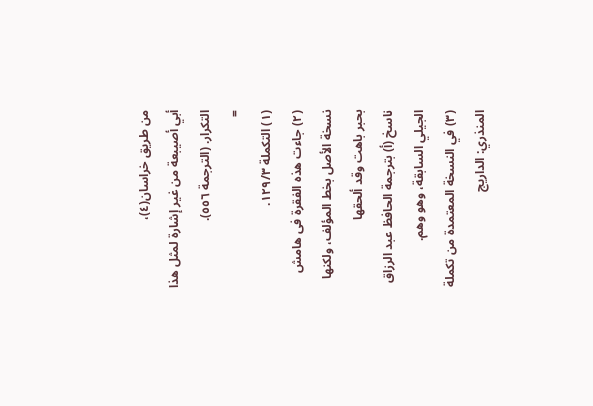من طريق خراسان(٤)،
أبي أصيبعة من غير إشارة لمثل هذا التكرار. (الترجمة ٥٥٦).
=
(١) التكملة ١٢٩/٣.
(٢) جاءت هذه الفقرة فى هامش نسخة الأصل بخط المؤلف، ولكنها بحبر باهت وقد ألحقها
ناسخ (أ) بترجمة الحافظ عبد الرزاق الجيلي السابقة، وهو وهم.
(٣) في النسخة المعتمدة من تكملة المنذري: الداريج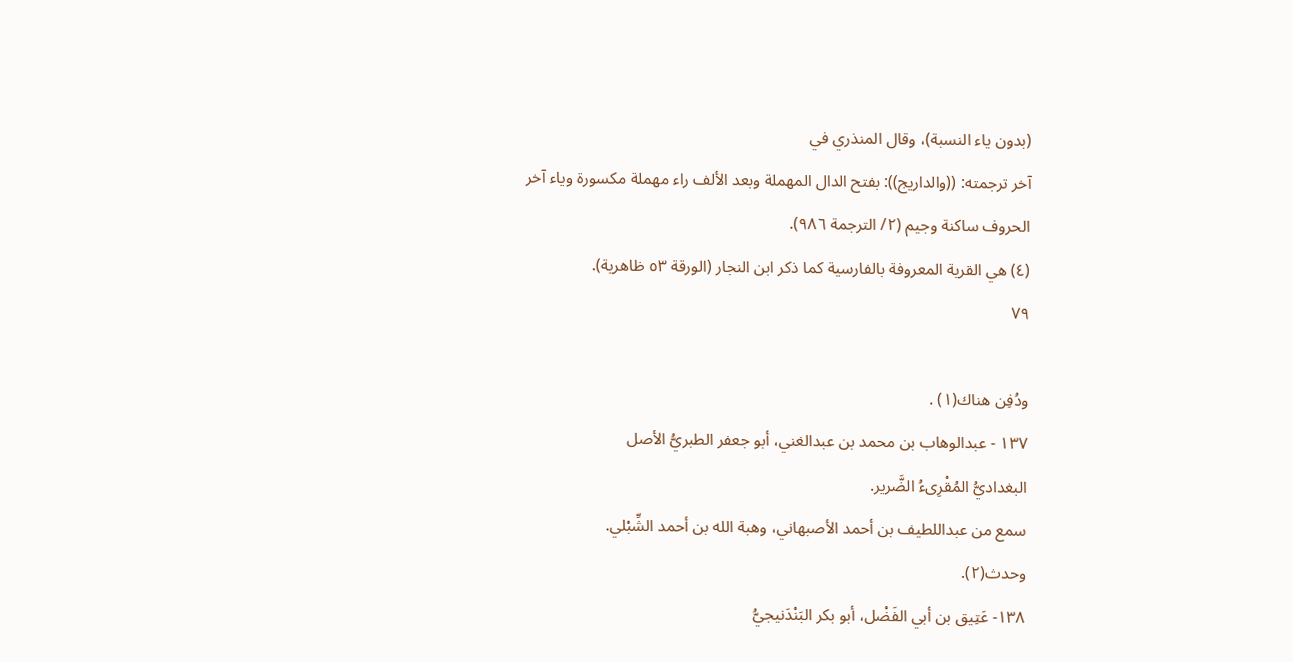(بدون ياء النسبة)، وقال المنذري في
آخر ترجمته: ((والداريج)): بفتح الدال المهملة وبعد الألف راء مهملة مكسورة وياء آخر
الحروف ساكنة وجيم (٢/ الترجمة ٩٨٦).
(٤) هي القرية المعروفة بالفارسية كما ذكر ابن النجار (الورقة ٥٣ ظاهرية).
٧٩

ودُفِن هناك(١) .
١٣٧ - عبدالوهاب بن محمد بن عبدالغني، أبو جعفر الطبريُّ الأصل
البغداديُّ المُقْرِىءُ الضَّرير.
سمع من عبداللطيف بن أحمد الأصبهاني، وهبة الله بن أحمد الشِّبْلي.
وحدث(٢).
١٣٨- عَتِيق بن أبي الفَضْل، أبو بكر البَنْدَنيجيُّ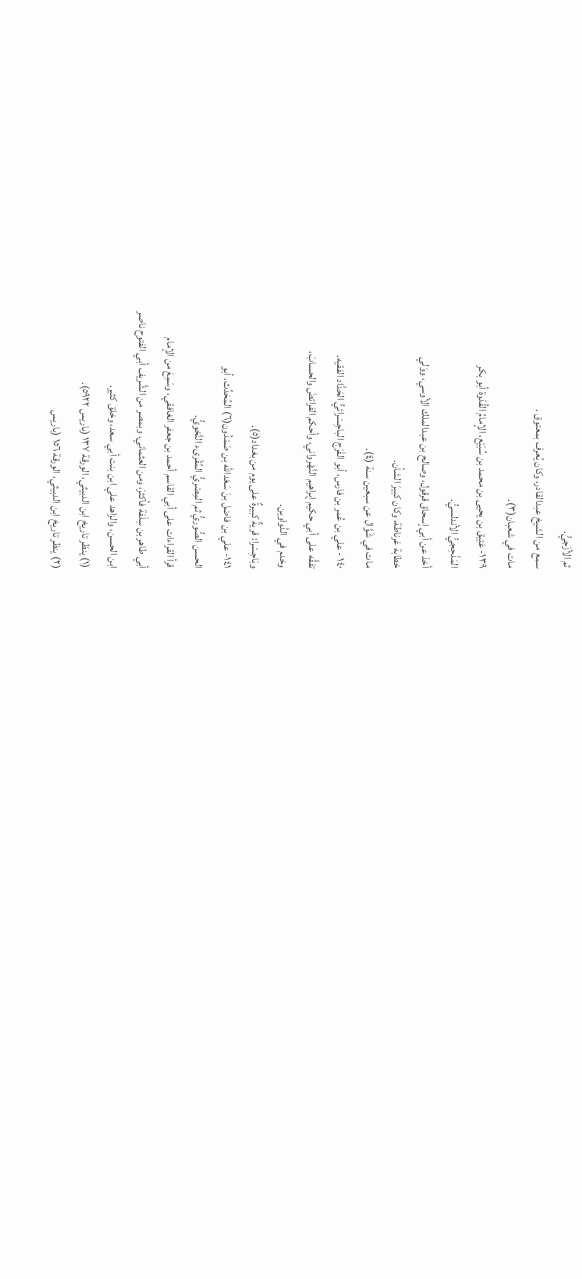ثم الأزَجيُّ.
سمع من الشيخ عبدالقادر، وكان يُعرف بمعتوق .
مات في شعبان(٣).
١٣٩- عَتِيق بن يحيى بن محمد بن سُبَيْع، الإمامُ القُدْوة أبو بكر
المَذْحِجيُّ الأندلسيُّ.
أخذ عن أبي إسحاق قرقول، وصالح بن عبدالملك الأوسي، ووَلي
خطابة غرناطة، وكان كبيرَ الشأن.
مات في شَوَّال عن سبعين سنة (٤).
١٤٠ - علي بن عُمر بن فارس، أبو الفَرَج الباجِسْرائيُّ الحَدَّاد الفقيه.
تفقَّه على أبي حكيم إبراهيم النَّهْرواني، وأحكم الفرائضَ والحسابَ،
وخدم في الدَّواوين.
وبَاجِسْرا: قريةٌ كبيرةٌ على يوم من بغداد(٥).
١٤١- علي بن فاضل بنَ سَعْدالله بن صَمْدُون(٦) المُحَدِّث، أبو
الحسن الصُّوريُّ ثم المِصْريُّ المُقْرىء النَّحْويُّ.
قرأ القراءات على أبي القاسم أحمد بن جعفر الغافقي، وسَمِعَ من الإمام
أبي طاهر بن سِلَفة فأكثرَ، ومن العثماني. وبمصر من الشَّريف أبي الفتوح ناصر
ابن الحسن، والزاهد علي ابن بنت أبي سعد، وخلق كثير.
(١) ينظر تاريخ ابن الدبيثي، الورقة ١٣٧ (باريس ٥٩٢٢).
(٢) ينظر تاريخ ابن الدبيثي، الورقة ١٥٦ (باريس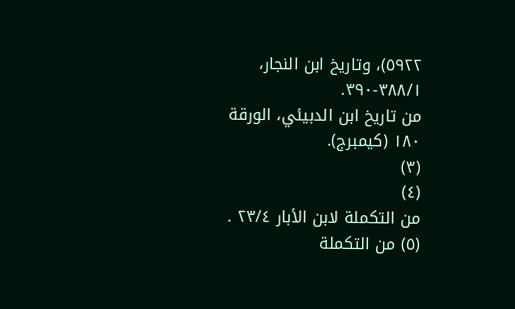٥٩٢٢)، وتاريخ ابن النجار، ٣٨٨/١-٣٩٠.
من تاريخ ابن الدبيئي، الورقة ١٨٠ (كيمبرج).
(٣)
(٤)
من التكملة لابن الأبار ٢٣/٤ .
(٥) من التكملة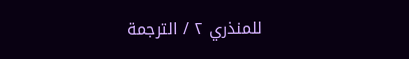للمنذري ٢ / الترجمة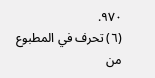٩٧٠.
(٦) تحرف في المطبوع من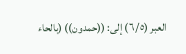العبر (٦/٥) إلى: ((حمدون)) (بالحاء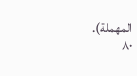المهملة).
٨٠